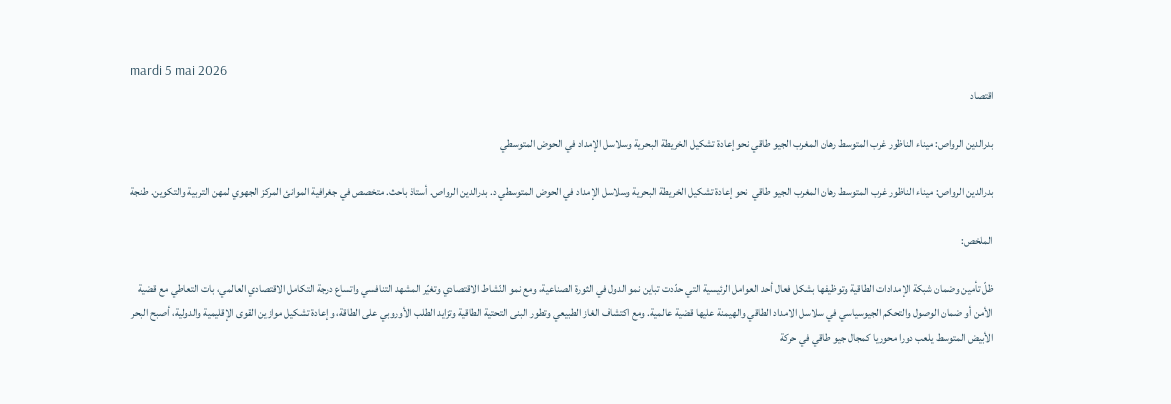mardi 5 mai 2026
اقتصاد

بدرالدين الرواص: ميناء الناظور غرب المتوسط رهان المغرب الجيو طاقي نحو إعادة تشكيل الخريطة البحرية وسلاسل الإمداد في الحوض المتوسطي

بدرالدين الرواص: ميناء الناظور غرب المتوسط رهان المغرب الجيو طاقي  نحو إعادة تشكيل الخريطة البحرية وسلاسل الإمداد في الحوض المتوسطي د. بدرالدين الرواص. أستاذ باحث. متخصص في جغرافية الموانئ المركز الجهوي لمهن التربية والتكوين. طنجة

الملخص:

ظلّ تأمين وضمان شبكة الإمدادات الطاقية وتوظيفها بشكل فعال أحد العوامل الرئيسية التي حدّدت تباين نمو الدول في الثورة الصناعية، ومع نمو النّشاط الاقتصادي وتغيّر المشهد التنافسي واتساع درجة التكامل الاقتصادي العالمي، بات التعاطي مع قضية الأمن أو ضمان الوصول والتحكم الجيوسياسي في سلاسل الامداد الطاقي والهيمنة عليها قضية عالمية. ومع اكتشاف الغاز الطبيعي وتطور البنى التحتية الطاقية وتزايد الطلب الأوروبي على الطاقة، وإعادة تشكيل موازين القوى الإقليمية والدولية، أصبح البحر الأبيض المتوسط يلعب دورا محوريا كمجال جيو طاقي في حركة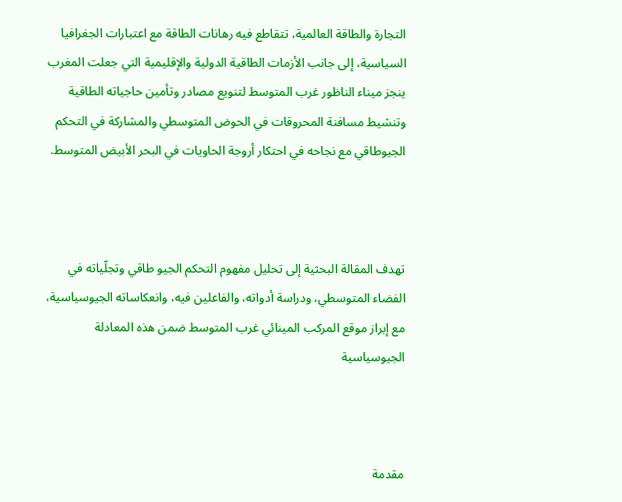التجارة والطاقة العالمية، تتقاطع فيه رهانات الطاقة مع اعتبارات الجغرافيا السياسية، إلى جانب الأزمات الطاقية الدولية والإقليمية التي جعلت المغرب ينجز ميناء الناظور غرب المتوسط لتنويع مصادر وتأمين حاجياته الطاقية وتنشيط مسافنة المحروقات في الحوض المتوسطي والمشاركة في التحكم الجيوطاقي مع نجاحه في احتكار أروجة الحاويات في البحر الأبيض المتوسط.



تهدف المقالة البحثية إلى تحليل مفهوم التحكم الجيو طاقي وتجلّياته في الفضاء المتوسطي، ودراسة أدواته، والفاعلين فيه، وانعكاساته الجيوسياسية، مع إبراز موقع المركب المينائي غرب المتوسط ضمن هذه المعادلة الجيوسياسية



مقدمة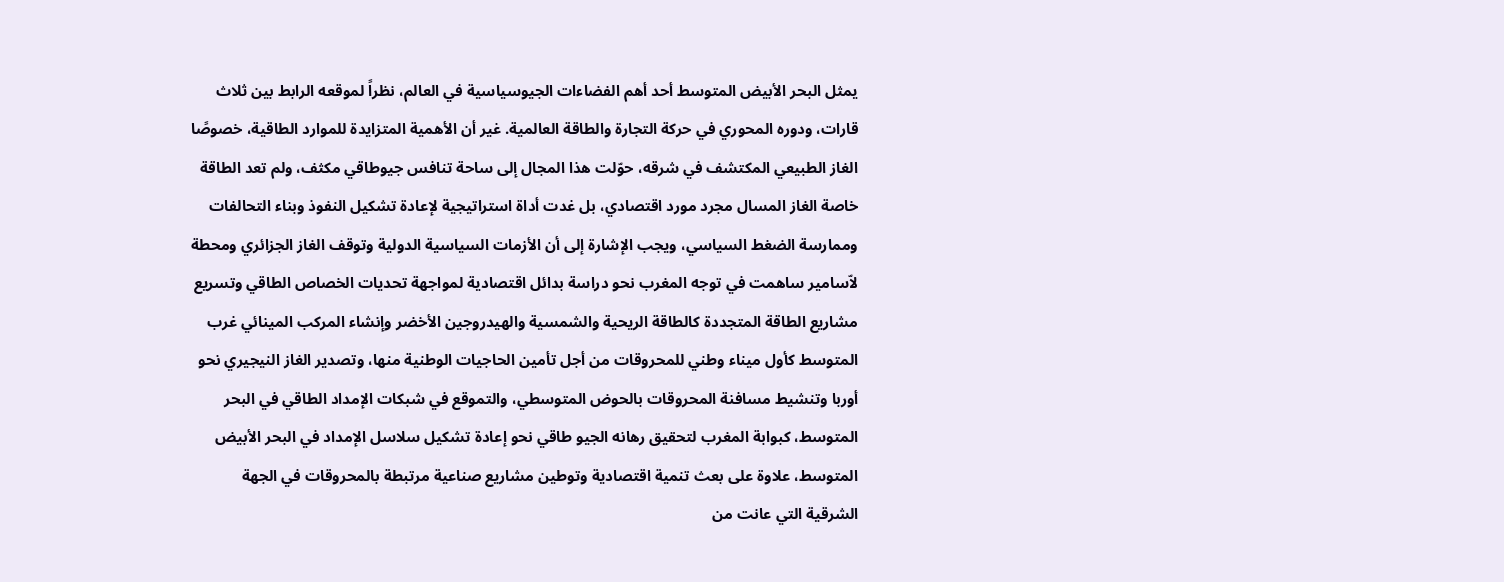يمثل البحر الأبيض المتوسط أحد أهم الفضاءات الجيوسياسية في العالم، نظراً لموقعه الرابط بين ثلاث قارات، ودوره المحوري في حركة التجارة والطاقة العالمية. غير أن الأهمية المتزايدة للموارد الطاقية، خصوصًا الغاز الطبيعي المكتشف في شرقه، حوّلت هذا المجال إلى ساحة تنافس جيوطاقي مكثف، ولم تعد الطاقة خاصة الغاز المسال مجرد مورد اقتصادي، بل غدت أداة استراتيجية لإعادة تشكيل النفوذ وبناء التحالفات وممارسة الضغط السياسي، ويجب الإشارة إلى أن الأزمات السياسية الدولية وتوقف الغاز الجزائري ومحطة لاّسامير ساهمت في توجه المغرب نحو دراسة بدائل اقتصادية لمواجهة تحديات الخصاص الطاقي وتسريع مشاريع الطاقة المتجددة كالطاقة الريحية والشمسية والهيدروجين الأخضر وإنشاء المركب المينائي غرب المتوسط كأول ميناء وطني للمحروقات من أجل تأمين الحاجيات الوطنية منها، وتصدير الغاز النيجيري نحو أوربا وتنشيط مسافنة المحروقات بالحوض المتوسطي، والتموقع في شبكات الإمداد الطاقي في البحر المتوسط، كبوابة المغرب لتحقيق رهانه الجيو طاقي نحو إعادة تشكيل سلاسل الإمداد في البحر الأبيض المتوسط، علاوة على بعث تنمية اقتصادية وتوطين مشاريع صناعية مرتبطة بالمحروقات في الجهة الشرقية التي عانت من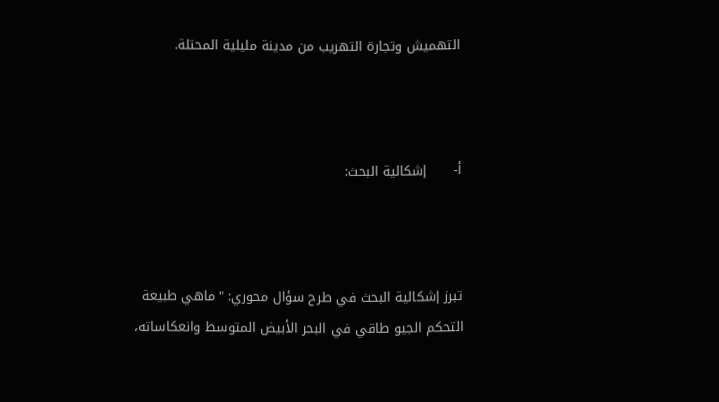التهميش وتجارة التهريب من مدينة مليلية المحتلة.



أ‌-      إشكالية البحث:



تبرز إشكالية البحث في طرح سؤال محوري: "ماهي طبيعة التحكم الجيو طاقي في البحر الأبيض المتوسط وانعكاساته،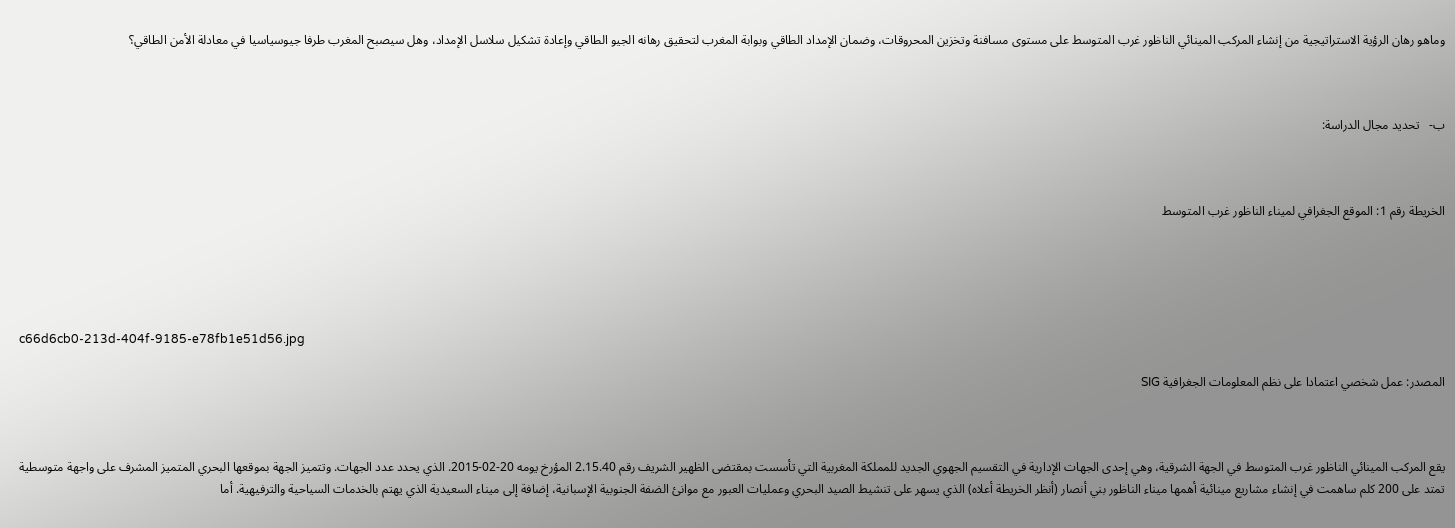وماهو رهان الرؤية الاستراتيجية من إنشاء المركب المينائي الناظور غرب المتوسط على مستوى مسافنة وتخزين المحروقات، وضمان الإمداد الطاقي وبوابة المغرب لتحقيق رهانه الجيو الطاقي وإعادة تشكيل سلاسل الإمداد، وهل سيصبح المغرب طرفا جيوسياسيا في معادلة الأمن الطاقي؟



ب‌-   تحديد مجال الدراسة:



الخريطة رقم 1: الموقع الجغرافي لميناء الناظور غرب المتوسط





c66d6cb0-213d-404f-9185-e78fb1e51d56.jpg

المصدر: عمل شخصي اعتمادا على نظم المعلومات الجغرافية SIG



يقع المركب المينائي الناظور غرب المتوسط في الجهة الشرقية، وهي إحدى الجهات الإدارية في التقسيم الجهوي الجديد للمملكة المغربية التي تأسست بمقتضى الظهير الشريف رقم 2.15.40 المؤرخ يومه 20-02-2015. الذي يحدد عدد الجهات. وتتميز الجهة بموقعها البحري المتميز المشرف على واجهة متوسطية تمتد على 200 كلم ساهمت في إنشاء مشاريع مينائية أهمها ميناء الناظور بني أنصار (أنظر الخريطة أعلاه) الذي يسهر على تنشيط الصيد البحري وعمليات العبور مع موانئ الضفة الجنوبية الإسبانية، إضافة إلى ميناء السعيدية الذي يهتم بالخدمات السياحية والترفيهية. أما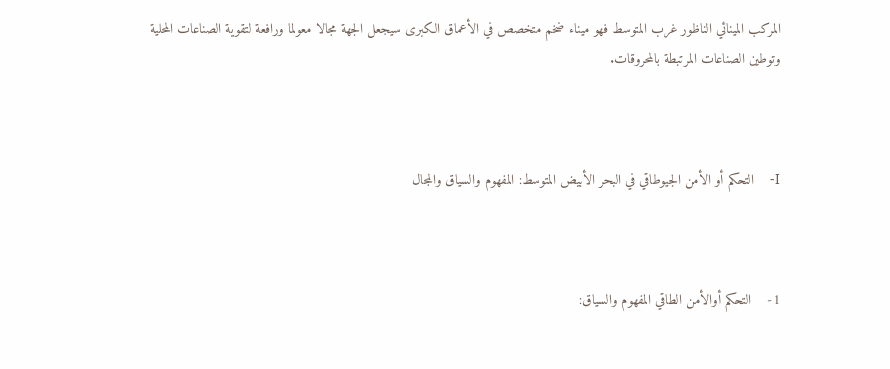المركب المينائي الناظور غرب المتوسط فهو ميناء ضخم متخصص في الأعماق الكبرى سيجعل الجهة مجالا معولما ورافعة لتقوية الصناعات المحلية وتوطين الصناعات المرتبطة بالمحروقات.



I-    التحكم أو الأمن الجيوطاقي في البحر الأبيض المتوسط: المفهوم والسياق والمجال



1-    التحكم أوالأمن الطاقي المفهوم والسياق: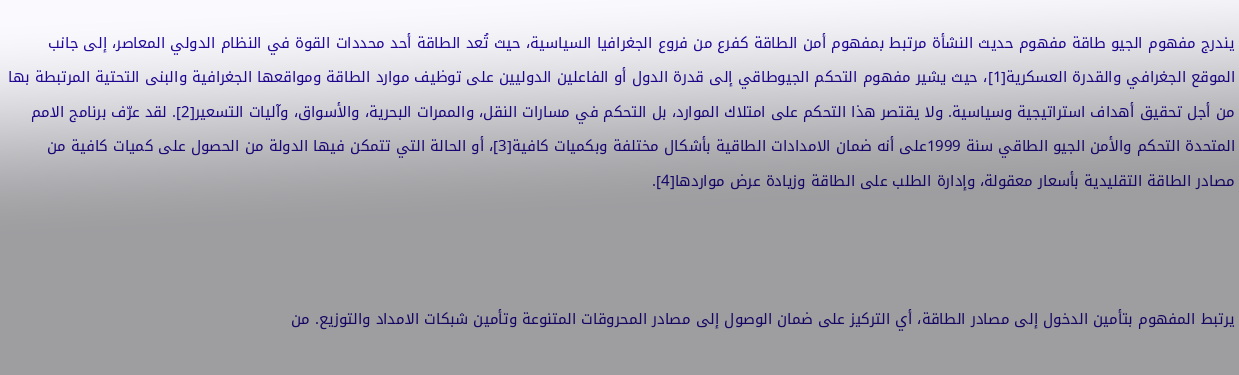يندرج مفهوم الجيو طاقة مفهوم حديث النشأة مرتبط بمفهوم أمن الطاقة كفرع من فروع الجغرافيا السياسية، حيث تُعد الطاقة أحد محددات القوة في النظام الدولي المعاصر، إلى جانب الموقع الجغرافي والقدرة العسكرية[1]، حيث يشير مفهوم التحكم الجيوطاقي إلى قدرة الدول أو الفاعلين الدوليين على توظيف موارد الطاقة ومواقعها الجغرافية والبنى التحتية المرتبطة بها من أجل تحقيق أهداف استراتيجية وسياسية. ولا يقتصر هذا التحكم على امتلاك الموارد، بل التحكم في مسارات النقل، والممرات البحرية، والأسواق، وآليات التسعير[2]. لقد عرّف برنامج الامم المتحدة التحكم والأمن الجيو الطاقي سنة 1999على أنه ضمان الامدادات الطاقية بأشكال مختلفة وبكميات كافية[3]، أو الحالة التي تتمكن فيها الدولة من الحصول على كميات كافية من مصادر الطاقة التقليدية بأسعار معقولة، وإدارة الطلب على الطاقة وزيادة عرض مواردها[4].



يرتبط المفهوم بتأمين الدخول إلى مصادر الطاقة، أي التركيز على ضمان الوصول إلى مصادر المحروقات المتنوعة وتأمين شبكات الامداد والتوزيع. من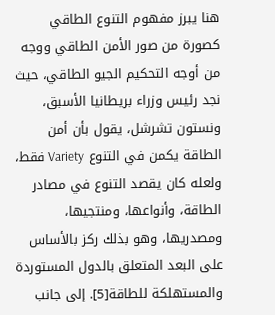هنا يبرز مفهوم التنوع الطاقي كصورة من صور الأمن الطاقي ووجه من أوجه التحكيم الجيو الطاقي، حيث نجد رئيس وزراء بريطانيا الأسبق، ونستون تشرشل، يقول بأن أمن الطاقة يكمن في التنوع Variety فقط، ولعله كان يقصد التنوع في مصادر الطاقة، وأنواعها، ومنتجيها، ومصدريها، وهو بذلك ركز بالأساس على البعد المتعلق بالدول المستوردة والمستهلكة للطاقة[5]. إلى جانب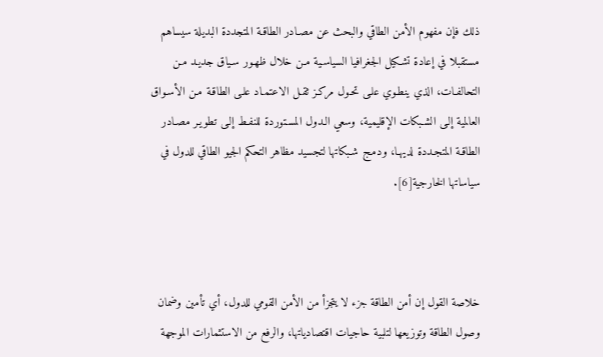ذلك فإن مفهوم الأمن الطاقي والبحث عن مصـادر الطاقـة المتجددة البديلة سيساهم مستقبلا في إعادة تشـكيل الجغرافيا السياسـية مـن خلال ظهـور سـياق جديـد مـن التحالفـات، الذي ينطـوي علـى تحـول مركـز ثقـل الاعتمـاد علـى الطاقـة مـن الأسـواق العالمية إلـى الشـبكات الإقليمية، وسعي الـدول المسـتوردة للنفـط إلـى تطويـر مصـادر الطاقـة المتجـددة لديهـا، ودمـج شـبكاتها لتجسيد مظاهر التحكم الجيو الطاقي للدول في سياساتها الخارجية[6].



خلاصة القول إن أمن الطاقة جزء لا يتجزأ من الأمن القومي للدول، أي تأمين وضمان وصول الطاقة وتوزيعها لتلبية حاجيات اقتصادياتها، والرفع من الاستثمارات الموجهة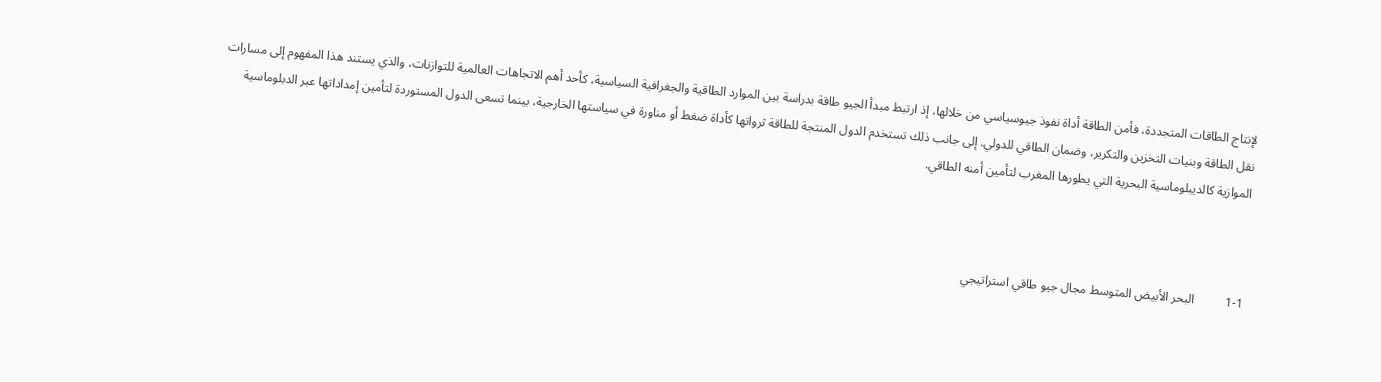لإنتاج الطاقات المتجددة، فأمن الطاقة أداة نفوذ جيوسياسي من خلالها، إذ ارتبط مبدأ الجيو طاقة بدراسة بين الموارد الطاقية والجغرافية السياسية، كأحد أهم الاتجاهات العالمية للتوازنات، والذي يستند هذا المفهوم إلى مسارات نقل الطاقة وبنيات التخزين والتكرير، وضمان الطاقي للدولي. إلى جانب ذلك تستخدم الدول المنتجة للطاقة ثرواتها كأداة ضغط أو مناورة في سياستها الخارجية، بينما تسعى الدول المستوردة لتأمين إمداداتها عبر الدبلوماسية الموازية كالديبلوماسية البحرية التي يطورها المغرب لتأمين أمنه الطاقي.



1-1          البحر الأبيض المتوسط مجال جيو طاقي استراتيجي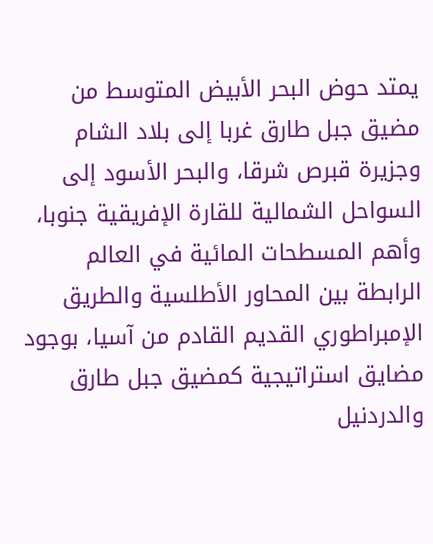يمتد حوض البحر الأبيض المتوسط من مضيق جبل طارق غربا إلى بلاد الشام وجزيرة قبرص شرقا، والبحر الأسود إلى السواحل الشمالية للقارة الإفريقية جنوبا، وأهم المسطحات المائية في العالم الرابطة بين المحاور الأطلسية والطريق الإمبراطوري القديم القادم من آسيا، بوجود مضايق استراتيجية كمضيق جبل طارق والدردنيل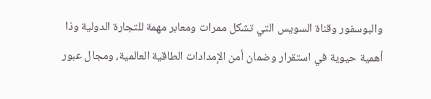والبوسفور وقناة السويس التي تشكل ممرات ومعابر مهمة للتجارة الدولية وذا أهمية حيوية في استقرار وضمان أمن الإمدادات الطاقية العالمية، ومجال عبور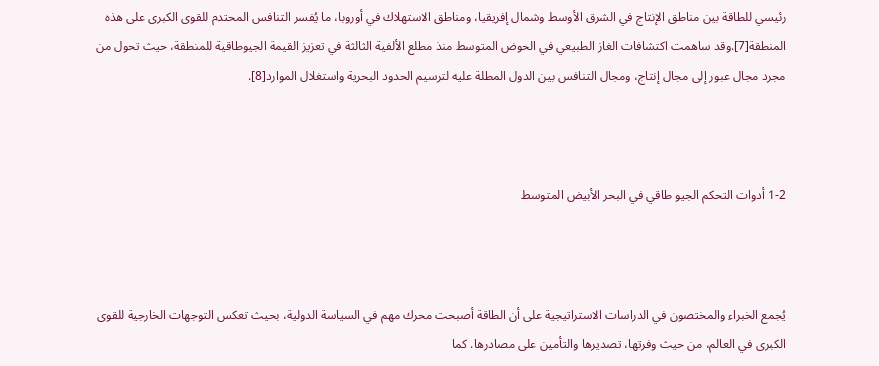رئيسي للطاقة بين مناطق الإنتاج في الشرق الأوسط وشمال إفريقيا، ومناطق الاستهلاك في أوروبا، ما يُفسر التنافس المحتدم للقوى الكبرى على هذه المنطقة[7].وقد ساهمت اكتشافات الغاز الطبيعي في الحوض المتوسط منذ مطلع الألفية الثالثة في تعزيز القيمة الجيوطاقية للمنطقة، حيث تحول من مجرد مجال عبور إلى مجال إنتاج، ومجال التنافس بين الدول المطلة عليه لترسيم الحدود البحرية واستغلال الموارد[8].



1-2 أدوات التحكم الجيو طاقي في البحر الأبيض المتوسط



يُجمع الخبراء والمختصون في الدراسات الاستراتيجية على أن الطاقة أصبحت محرك مهم في السياسة الدولية، بحيث تعكس التوجهات الخارجية للقوى الكبرى في العالم، من حيث وفرتها، تصديرها والتأمين على مصادرها. كما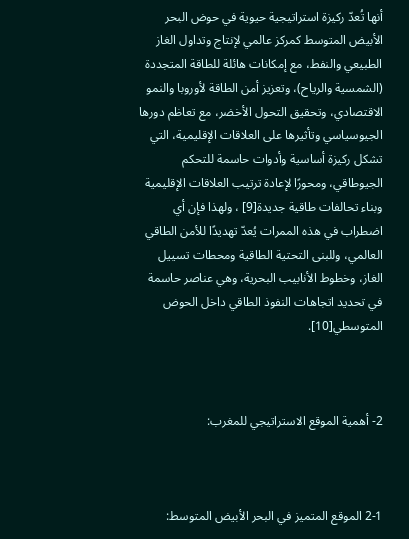أنها تُعدّ ركيزة استراتيجية حيوية في حوض البحر الأبيض المتوسط كمركز عالمي لإنتاج وتداول الغاز الطبيعي والنفط، مع إمكانات هائلة للطاقة المتجددة (الشمسية والرياح)، وتعزيز أمن الطاقة لأوروبا والنمو الاقتصادي، وتحقيق التحول الأخضر، مع تعاظم دورها الجيوسياسي وتأثيرها على العلاقات الإقليمية، التي تشكل ركيزة أساسية وأدوات حاسمة للتحكم الجيوطاقي، ومحورًا لإعادة ترتيب العلاقات الإقليمية وبناء تحالفات طاقية جديدة[9] ، ولهذا فإن أي اضطراب في هذه الممرات يُعدّ تهديدًا للأمن الطاقي العالمي، وللبنى التحتية الطاقية ومحطات تسييل الغاز، وخطوط الأنابيب البحرية، وهي عناصر حاسمة في تحديد اتجاهات النفوذ الطاقي داخل الحوض المتوسطي[10].



2- أهمية الموقع الاستراتيجي للمغرب:



2-1 الموقع المتميز في البحر الأبيض المتوسط: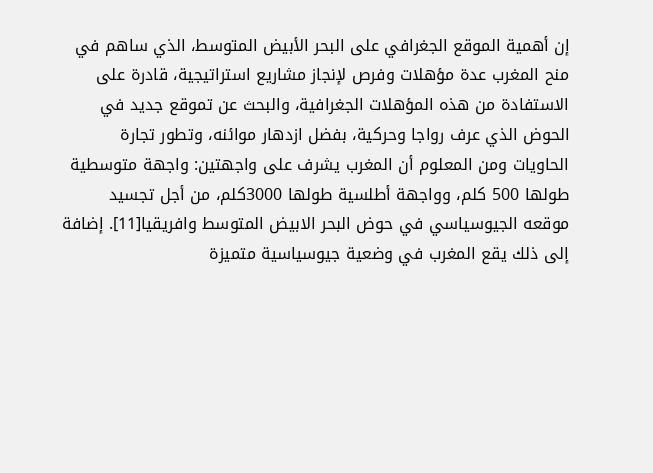إن أهمية الموقع الجغرافي على البحر الأبيض المتوسط، الذي ساهم في منح المغرب عدة مؤهلات وفرص لإنجاز مشاريع استراتيجية، قادرة على الاستفادة من هذه المؤهلات الجغرافية، والبحث عن تموقع جديد في الحوض الذي عرف رواجا وحركية، بفضل ازدهار موائنه، وتطور تجارة الحاويات ومن المعلوم أن المغرب يشرف على واجهتين: واجهة متوسطية طولها 500 كلم، وواجهة أطلسية طولها 3000كلم، من أجل تجسيد موقعه الجيوسياسي في حوض البحر الابيض المتوسط وافريقيا[11]. إضافة إلى ذلك يقع المغرب في وضعية جيوسياسية متميزة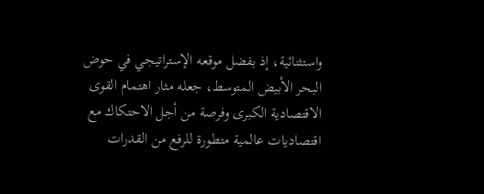واستثنائية، إذ بفضل موقعه الإستراتيجي في حوض البحر الأبيض المتوسط، جعله مثار اهتمام القوى الاقتصادية الكبرى وفرصة من أجل الاحتكاك مع اقتصاديات عالمية متطورة للرفع من القدرات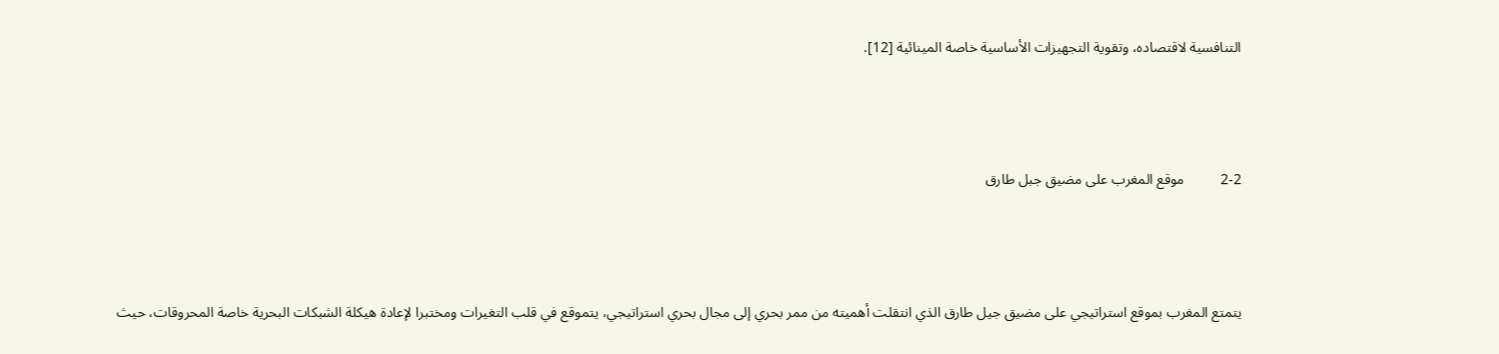التنافسية لاقتصاده، وتقوية التجهيزات الأساسية خاصة المينائية [12].



2-2          موقع المغرب على مضيق جبل طارق



يتمتع المغرب بموقع استراتيجي على مضيق جيل طارق الذي انتقلت أهميته من ممر بحري إلى مجال بحري استراتيجي، يتموقع في قلب التغيرات ومختبرا لإعادة هيكلة الشبكات البحرية خاصة المحروقات، حيث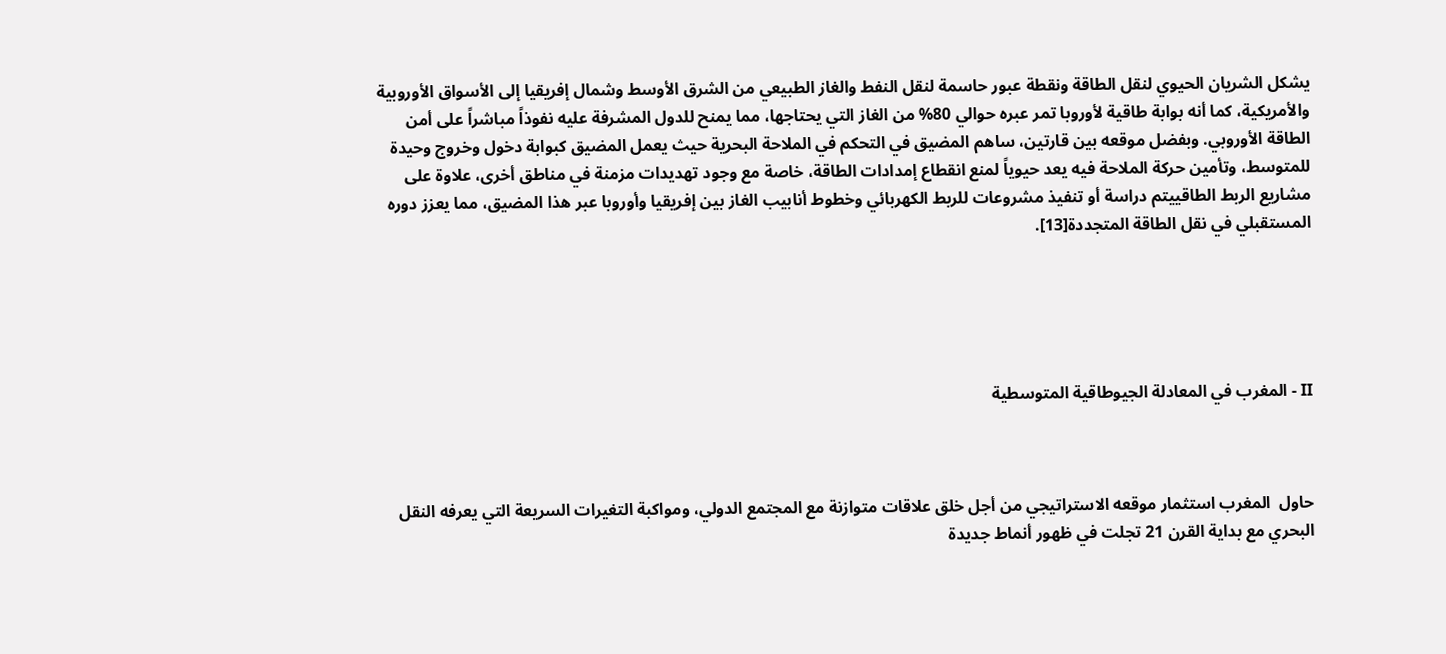يشكل الشريان الحيوي لنقل الطاقة ونقطة عبور حاسمة لنقل النفط والغاز الطبيعي من الشرق الأوسط وشمال إفريقيا إلى الأسواق الأوروبية والأمريكية، كما أنه بوابة طاقية لأوروبا تمر عبره حوالي 80% من الغاز التي يحتاجها، مما يمنح للدول المشرفة عليه نفوذاً مباشراً على أمن الطاقة الأوروبي. وبفضل موقعه بين قارتين، ساهم المضيق في التحكم في الملاحة البحرية حيث يعمل المضيق كبوابة دخول وخروج وحيدة للمتوسط، وتأمين حركة الملاحة فيه يعد حيوياً لمنع انقطاع إمدادات الطاقة، خاصة مع وجود تهديدات مزمنة في مناطق أخرى، علاوة على مشاريع الربط الطاقييتم دراسة أو تنفيذ مشروعات للربط الكهربائي وخطوط أنابيب الغاز بين إفريقيا وأوروبا عبر هذا المضيق، مما يعزز دوره المستقبلي في نقل الطاقة المتجددة[13].





II - المغرب في المعادلة الجيوطاقية المتوسطية



حاول  المغرب استثمار موقعه الاستراتيجي من أجل خلق علاقات متوازنة مع المجتمع الدولي، ومواكبة التغيرات السريعة التي يعرفه النقل البحري مع بداية القرن 21 تجلت في ظهور أنماط جديدة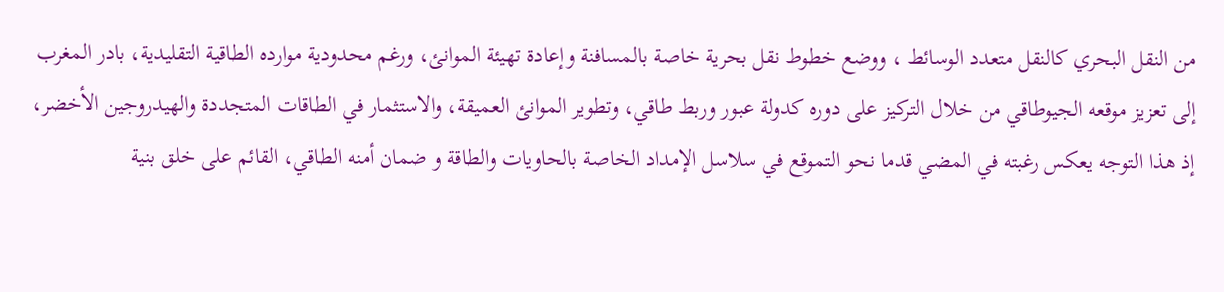من النقل البحري كالنقل متعدد الوسائط ، ووضع خطوط نقل بحرية خاصة بالمسافنة وإعادة تهيئة الموانئ، ورغم محدودية موارده الطاقية التقليدية، بادر المغرب إلى تعزيز موقعه الجيوطاقي من خلال التركيز على دوره كدولة عبور وربط طاقي، وتطوير الموانئ العميقة، والاستثمار في الطاقات المتجددة والهيدروجين الأخضر، إذ هذا التوجه يعكس رغبته في المضي قدما نحو التموقع في سلاسل الإمداد الخاصة بالحاويات والطاقة و ضمان أمنه الطاقي، القائم على خلق بنية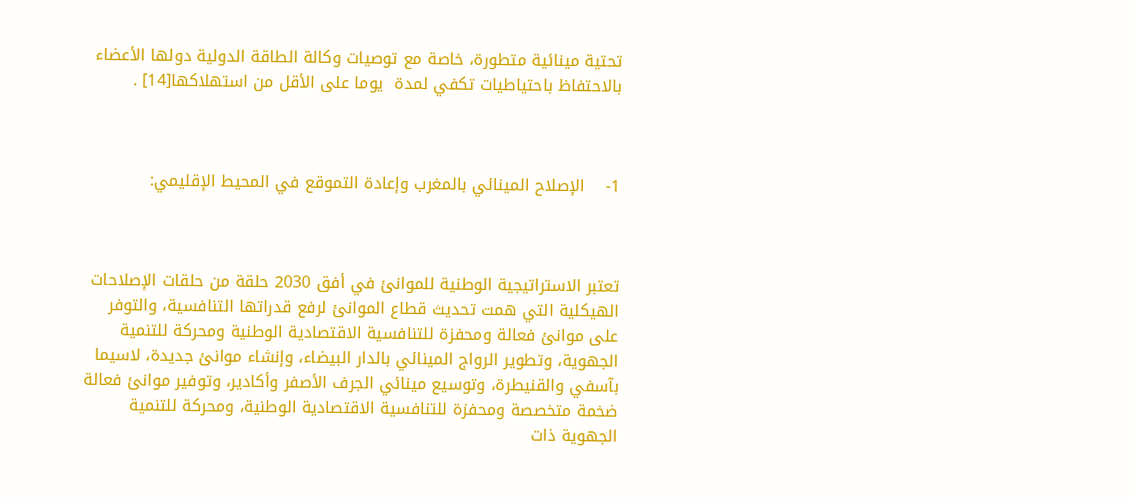تحتية مينائية متطورة، خاصة مع توصيات وكالة الطاقة الدولية دولها الأعضاء بالاحتفاظ باحتياطيات تكفي لمدة  يوما على الأقل من استهلاكها[14] .



1-    الإصلاح المينائي بالمغرب وإعادة التموقع في المحيط الإقليمي:



تعتبر الاستراتيجية الوطنية للموانئ في أفق 2030 حلقة من حلقات الإصلاحات الهيكلية التي همت تحديث قطاع الموانئ لرفع قدراتها التنافسية، والتوفر على موانئ فعالة ومحفزة للتنافسية الاقتصادية الوطنية ومحركة للتنمية الجهوية، وتطوير الرواج المينائي بالدار البيضاء، وإنشاء موانئ جديدة، لاسيما بآسفي والقنيطرة، وتوسيع مينائي الجرف الأصفر وأكادير، وتوفير موانئ فعالة ضخمة متخصصة ومحفزة للتنافسية الاقتصادية الوطنية، ومحركة للتنمية الجهوية ذات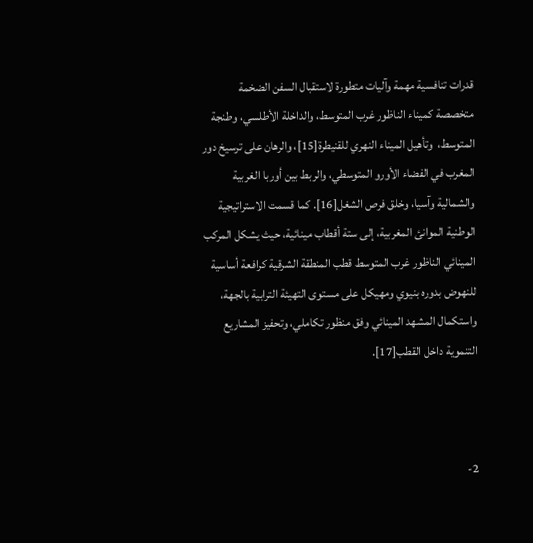قدرات تنافسية مهمة وآليات متطورة لاستقبال السفن الضخمة متخصصة كميناء الناظور غرب المتوسط، والداخلة الأطلسي، وطنجة المتوسط،  وتأهيل الميناء النهري للقنيطرة[15]، والرهان على ترسيخ دور المغرب في الفضاء الأورو المتوسطي، والربط بين أوربا الغربية والشمالية وآسيا، وخلق فرص الشغل[16]. كما قسمت الاستراتيجية الوطنية الموانئ المغربية، إلى ستة أقطاب مينائية، حيث يشكل المركب المينائي الناظور غرب المتوسط قطب المنطقة الشرقية كرافعة أساسية للنهوض بدوره بنيوي ومهيكل على مستوى التهيئة الترابية بالجهة، واستكمال المشهد المينائي وفق منظور تكاملي، وتحفيز المشاريع التنموية داخل القطب[17].



2-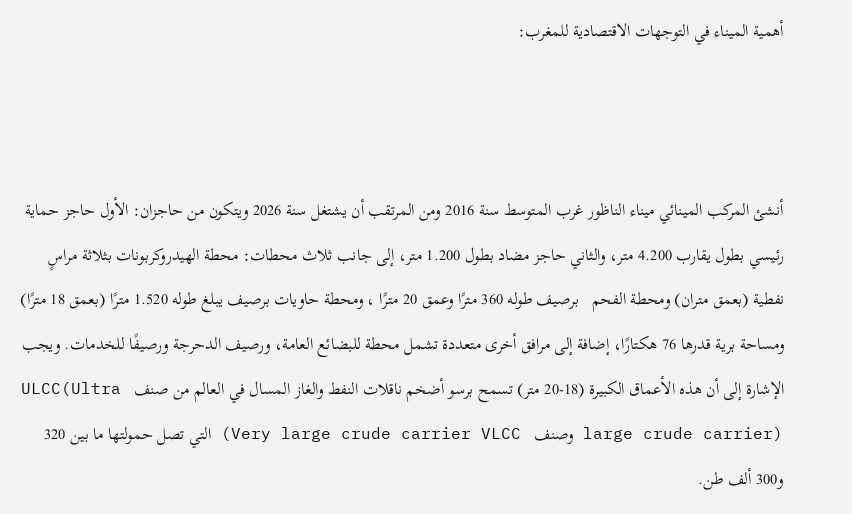أهمية الميناء في التوجهات الاقتصادية للمغرب:



أنشئ المركب المينائي ميناء الناظور غرب المتوسط سنة 2016 ومن المرتقب أن يشتغل سنة 2026 ويتكون من حاجزان: الأول حاجز حماية رئيسي بطول يقارب 4.200 متر، والثاني حاجز مضاد بطول 1.200 متر، إلى جانب ثلاث محطات: محطة الهيدروكربونات بثلاثة مراسٍ نفطية (بعمق متران) ومحطة الفحم   برصيف طوله 360 مترًا وعمق 20 مترًا ، ومحطة حاويات برصيف يبلغ طوله 1.520 مترًا (بعمق 18 مترًا) ومساحة برية قدرها 76 هكتارًا، إضافة إلى مرافق أخرى متعددة تشمل محطة للبضائع العامة، ورصيف الدحرجة ورصيفًا للخدمات. ويجب الإشارة إلى أن هذه الأعماق الكبيرة (18-20 متر) تسمح برسو أضخم ناقلات النفط والغاز المسال في العالم من صنف   ULCC(Ultra large crude carrier) وصنف   Very large crude carrier VLCC) التي تصل حمولتها ما بين 320 و300 ألف طن.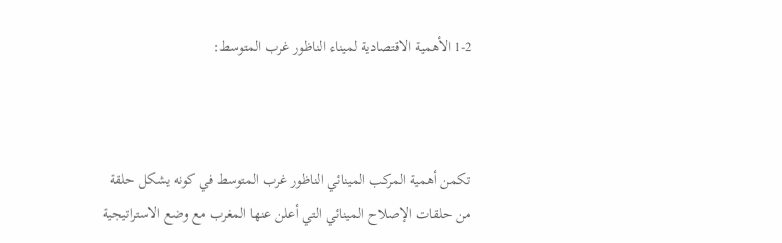1-2 الأهمية الاقتصادية لميناء الناظور غرب المتوسط:



تكمن أهمية المركب المينائي الناظور غرب المتوسط في كونه يشكل حلقة من حلقات الإصلاح المينائي التي أعلن عنها المغرب مع وضع الاستراتيجية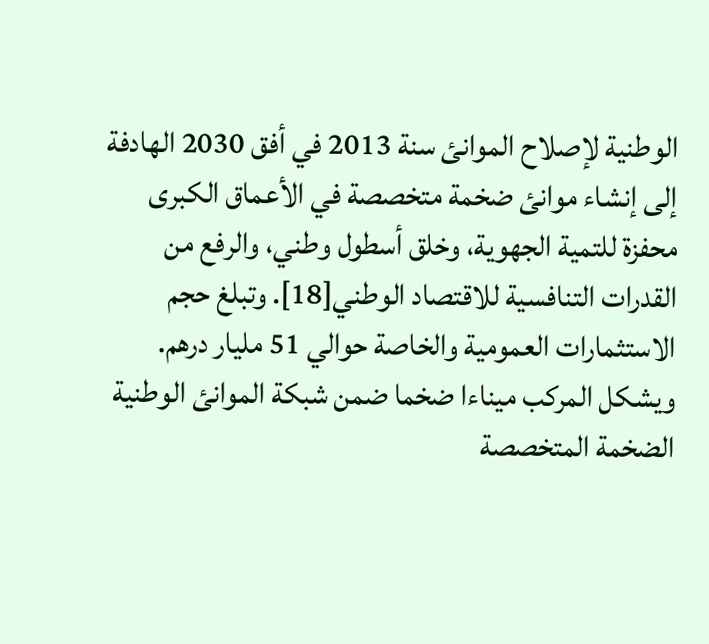الوطنية لإصلاح الموانئ سنة 2013 في أفق 2030 الهادفة إلى إنشاء موانئ ضخمة متخصصة في الأعماق الكبرى محفزة للتمية الجهوية، وخلق أسطول وطني، والرفع من القدرات التنافسية للاقتصاد الوطني[18]. وتبلغ حجم الاستثمارات العمومية والخاصة حوالي 51 مليار درهم. ويشكل المركب ميناءا ضخما ضمن شبكة الموانئ الوطنية الضخمة المتخصصة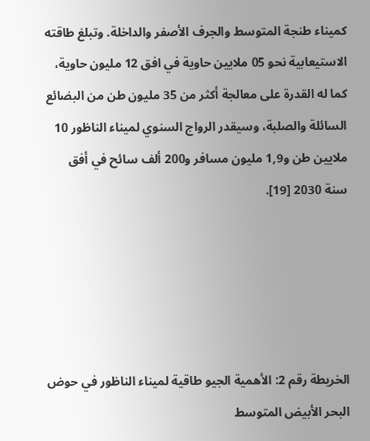كميناء طنجة المتوسط والجرف الأصفر والداخلة. وتبلغ طاقته الاستيعابية نحو 05 ملايين حاوية في افق 12 مليون حاوية، كما له القدرة على معالجة أكثر من 35 مليون طن من البضائع السائلة والصلبة، وسيقدر الرواج السنوي لميناء الناظور 10 ملايين طن و1,9 مليون مسافر و200 ألف سائح في أفق سنة 2030 [19].





الخريطة رقم 2: الأهمية الجيو طاقية لميناء الناظور في حوض البحر الأبيض المتوسط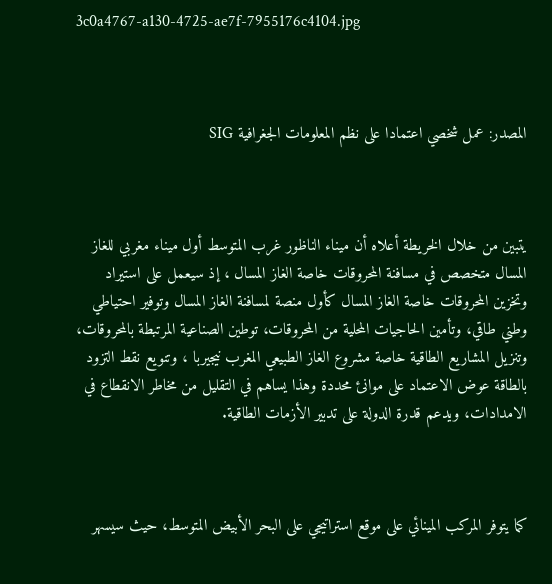3c0a4767-a130-4725-ae7f-7955176c4104.jpg



المصدر: عمل شخصي اعتمادا على نظم المعلومات الجغرافية SIG



يتبين من خلال الخريطة أعلاه أن ميناء الناظور غرب المتوسط أول ميناء مغربي للغاز المسال متخصص في مسافنة المحروقات خاصة الغاز المسال ، إذ سيعمل على استيراد وتخزين المحروقات خاصة الغاز المسال كأول منصة لمسافنة الغاز المسال وتوفير احتياطي وطني طاقي، وتأمين الحاجيات المحلية من المحروقات، توطين الصناعية المرتبطة بالمحروقات، وتنزيل المشاريع الطاقية خاصة مشروع الغاز الطبيعي المغرب نيجيربا ، وتنويع نقط التزود بالطاقة عوض الاعتماد على موانئ محددة وهذا يساهم في التقليل من مخاطر الانقطاع في الامدادات، ويدعم قدرة الدولة على تدبير الأزمات الطاقية.



كما يتوفر المركب المينائي على موقع استراتيجي على البحر الأبيض المتوسط، حيث سيسهر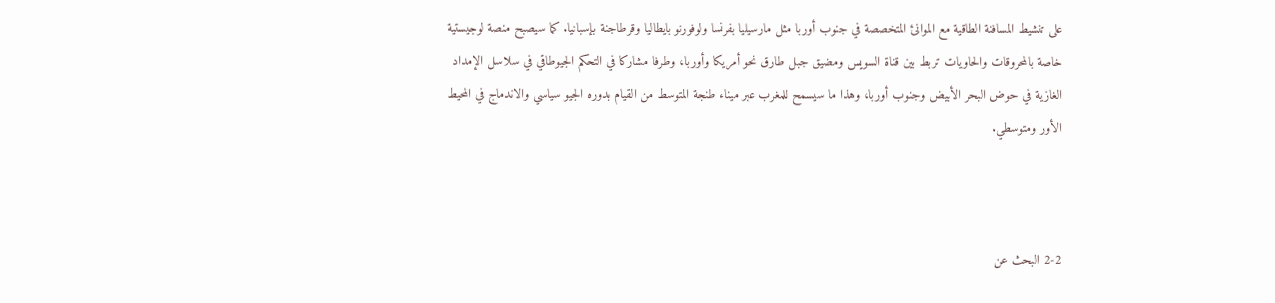على تنشيط المسافنة الطاقية مع الموانئ المتخصصة في جنوب أوربا مثل مارسيليا بفرنسا ولوفورنو بايطاليا وقرطاجنة بإسبانيا. كما سيصبح منصة لوجيستية خاصة بالمحروقات والحاويات تربط بين قناة السويس ومضيق جبل طارق نحو أمريكا وأوربا، وطرفا مشاركا في التحكم الجيوطاقي في سلاسل الإمداد الغازية في حوض البحر الأبيض وجنوب أوربا، وهذا ما سيسمح للمغرب عبر ميناء طنجة المتوسط من القيام بدوره الجيو سياسي والاندماج في المحيط الأور ومتوسطي.



2-2 البحث عن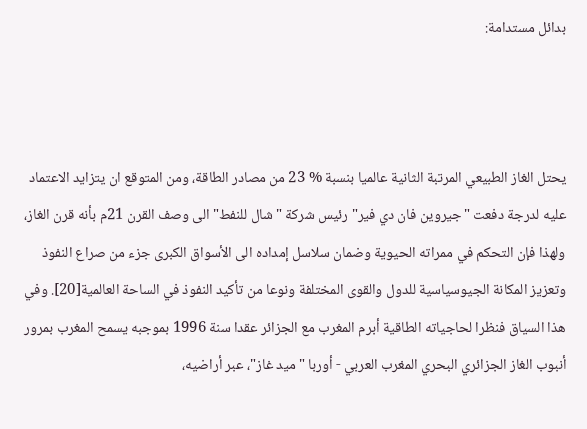بدائل مستدامة:



يحتل الغاز الطبيعي المرتبة الثانية عالميا بنسبة % 23 من مصادر الطاقة، ومن المتوقع ان يتزايد الاعتماد عليه لدرجة دفعت "جيروين فان دي فير" رئيس شركة "شال للنفط" الى وصف القرن 21م بأنه قرن الغاز، ولهذا فإن التحكم في ممراته الحيوية وضمان سلاسل إمداده الى الأسواق الكبرى جزء من صراع النفوذ وتعزيز المكانة الجيوسياسية للدول والقوى المختلفة ونوعا من تأكيد النفوذ في الساحة العالمية[20]. وفي هذا السياق فنظرا لحاجياته الطاقية أبرم المغرب مع الجزائر عقدا سنة 1996 بموجبه يسمح المغرب بمرور أنبوب الغاز الجزائري البحري المغرب العربي - أوربا "ميد غاز"، عبر أراضيه،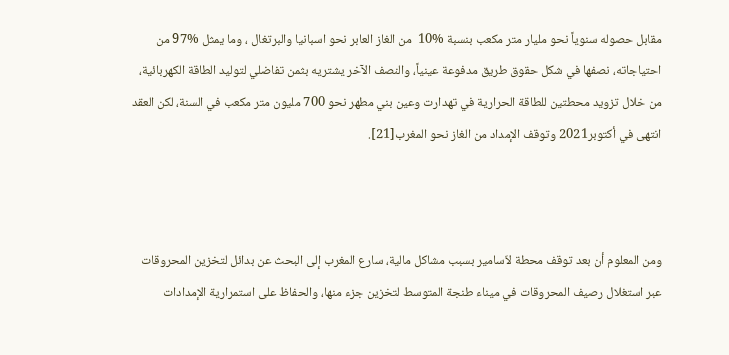مقابل حصوله سنوياً نحو مليار متر مكعب بنسبة %10  من الغاز العابر نحو اسبانيا والبرتغال ، وما يمثل %97 من احتياجاته، نصفها في شكل حقوق طريق مدفوعة عينياً، والنصف الآخر يشتريه بثمن تفاضلي لتوليد الطاقة الكهربائية، من خلال تزويد محطتين للطاقة الحرارية في تهدارت وعين بني مطهر نحو 700 مليون متر مكعب في السنة، لكن العقد انتهى في أكتوبر2021 وتوقف الإمداد من الغاز نحو المغرب[21].



ومن المعلوم أن بعد توقف محطة لاّسامير بسبب مشاكل مالية، سارع المغرب إلى البحث عن بدائل لتخزين المحروقات عبر استغلال رصيف المحروقات في ميناء طنجة المتوسط لتخزين جزء منها، والحفاظ على استمرارية الإمدادات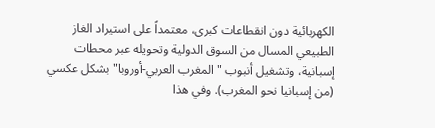الكهربائية دون انقطاعات كبرى، معتمداً على استيراد الغاز الطبيعي المسال من السوق الدولية وتحويله عبر محطات إسبانية، وتشغيل أنبوب "المغرب العربي-أوروبا" بشكل عكسي (من إسبانيا نحو المغرب). وفي هذا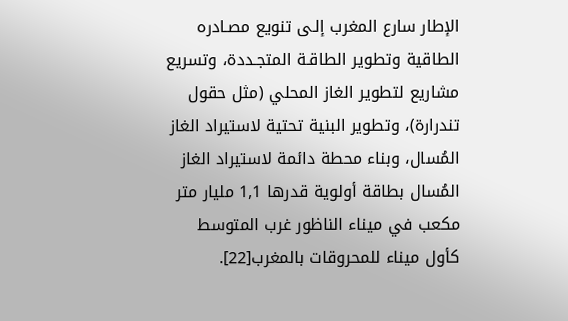الإطار سارع المغرب إلـى تنويع مصـادره الطاقية وتطوير الطاقـة المتجـددة، وتسريع مشاريع لتطوير الغاز المحلي (مثل حقول تندرارة)، وتطوير البنية تحتية لاستيراد الغاز المُسال، وبناء محطة دائمة لاستيراد الغاز المُسال بطاقة أولوية قدرها 1,1 مليار متر مكعب في ميناء الناظور غرب المتوسط كأول ميناء للمحروقات بالمغرب[22].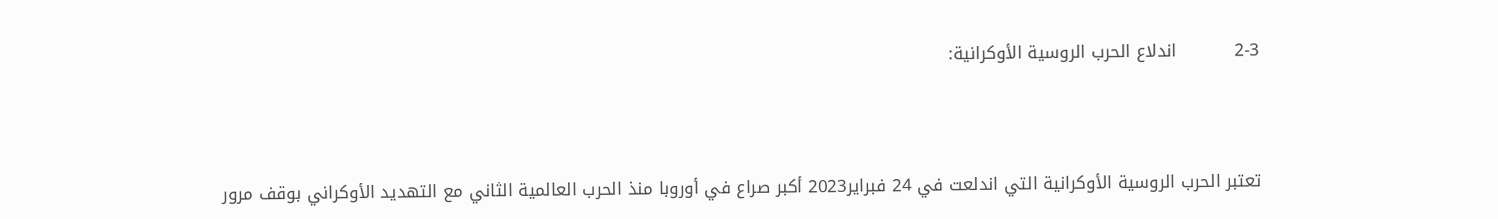2-3          اندلاع الحرب الروسية الأوكرانية:



تعتبر الحرب الروسية الأوكرانية التي اندلعت في 24 فبراير2023 أكبر صراع في أوروبا منذ الحرب العالمية الثاني مع التهديد الأوكراني بوقف مرور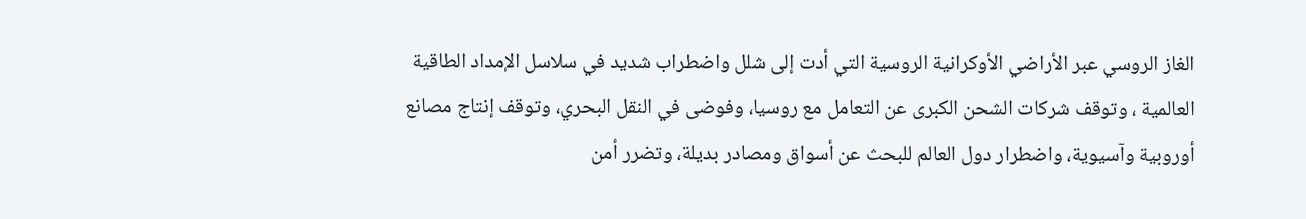الغاز الروسي عبر الأراضي الأوكرانية الروسية التي أدت إلى شلل واضطراب شديد في سلاسل الإمداد الطاقية العالمية ، وتوقف شركات الشحن الكبرى عن التعامل مع روسيا، وفوضى في النقل البحري، وتوقف إنتاج مصانع أوروبية وآسيوية، واضطرار دول العالم للبحث عن أسواق ومصادر بديلة، وتضرر أمن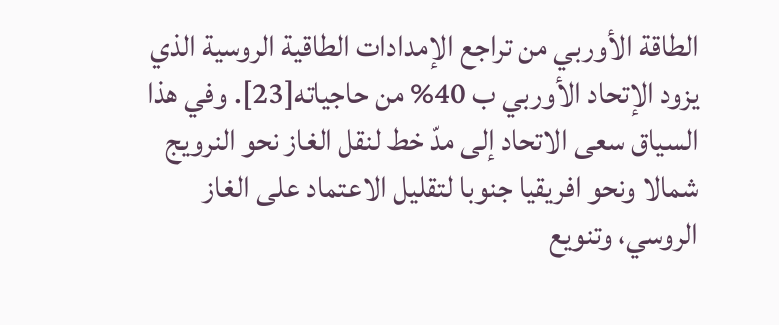الطاقة الأوربي من تراجع الإمدادات الطاقية الروسية الذي يزود الإتحاد الأوربي ب 40% من حاجياته[23]. وفي هذا السياق سعى الاتحاد إلى مدّ خط لنقل الغاز نحو النرويج شمالا ونحو افريقيا جنوبا لتقليل الاعتماد على الغاز الروسي، وتنويع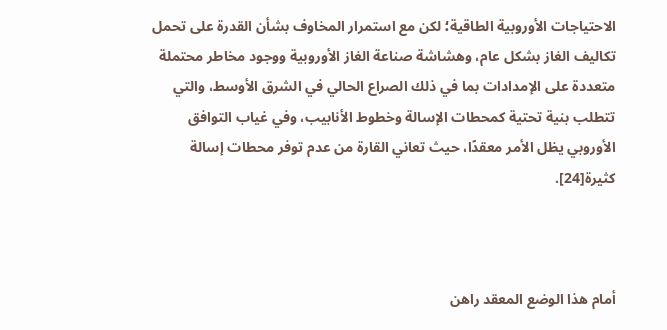الاحتياجات الأوروبية الطاقية؛ لكن مع استمرار المخاوف بشأن القدرة على تحمل تكاليف الغاز بشكل عام، وهشاشة صناعة الغاز الأوروبية ووجود مخاطر محتملة متعددة على الإمدادات بما في ذلك الصراع الحالي في الشرق الأوسط، والتي تتطلب بنية تحتية كمحطات الإسالة وخطوط الأنابيب، وفي غياب التوافق الأوروبي يظل الأمر معقدًا، حيث تعاني القارة من عدم توفر محطات إسالة كثيرة[24].



أمام هذا الوضع المعقد راهن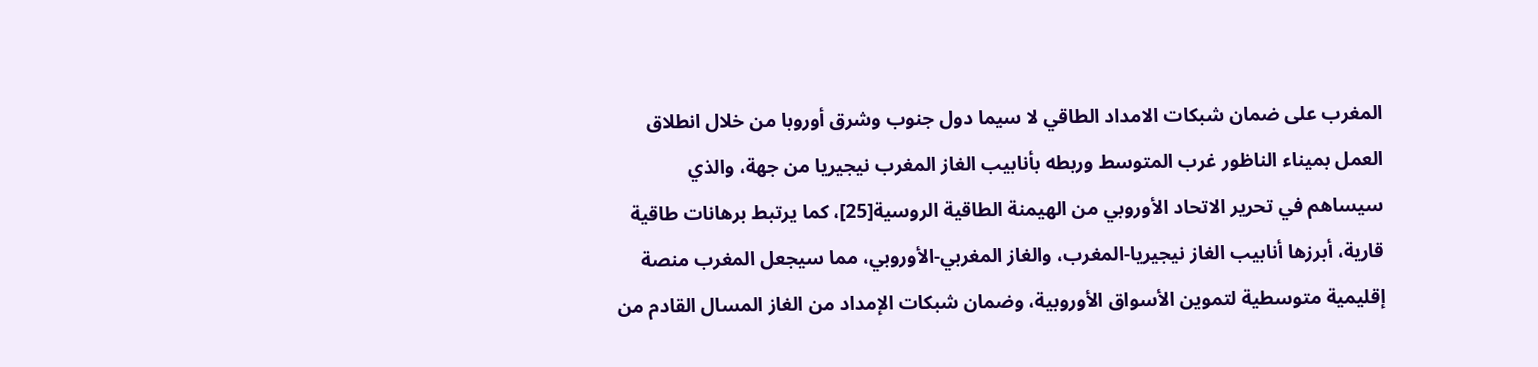المغرب على ضمان شبكات الامداد الطاقي لا سيما دول جنوب وشرق أوروبا من خلال انطلاق العمل بميناء الناظور غرب المتوسط وربطه بأنابيب الغاز المغرب نيجيريا من جهة، والذي سيساهم في تحرير الاتحاد الأوروبي من الهيمنة الطاقية الروسية[25]، كما يرتبط برهانات طاقية قارية، أبرزها أنابيب الغاز نيجيريا-المغرب، والغاز المغربي-الأوروبي، مما سيجعل المغرب منصة إقليمية متوسطية لتموين الأسواق الأوروبية، وضمان شبكات الإمداد من الغاز المسال القادم من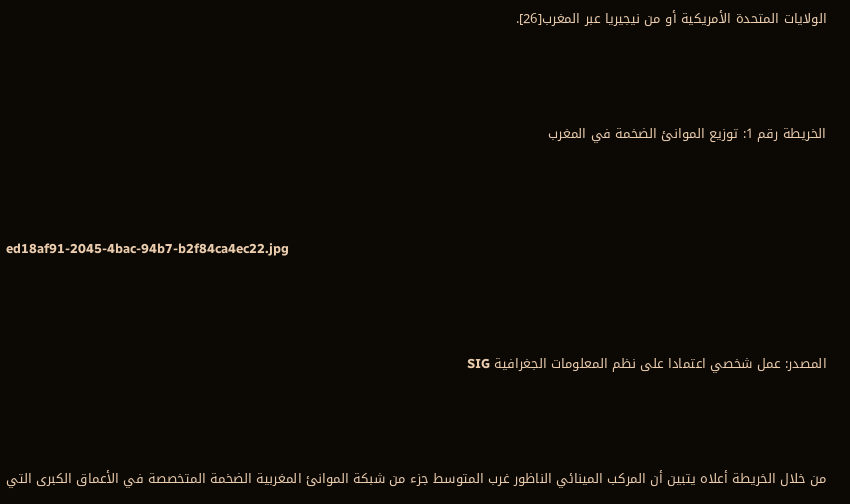الولايات المتحدة الأمريكية أو من نيجيريا عبر المغرب[26].



الخريطة رقم 1: توزيع الموانئ الضخمة في المغرب



ed18af91-2045-4bac-94b7-b2f84ca4ec22.jpg



المصدر: عمل شخصي اعتمادا على نظم المعلومات الجغرافية SIG



من خلال الخريطة أعلاه يتبين أن المركب المينائي الناظور غرب المتوسط جزء من شبكة الموانئ المغربية الضخمة المتخصصة في الأعماق الكبرى التي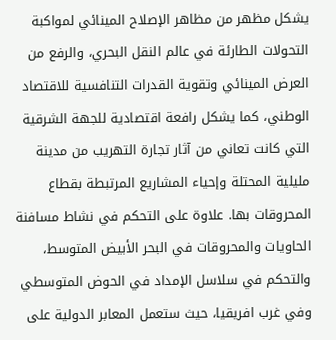يشكل مظهر من مظاهر الإصلاح المينائي لمواكبة التحولات الطارئة في عالم النقل البحري، والرفع من العرض المينائي وتقوية القدرات التنافسية للاقتصاد الوطني، كما يشكل رافعة اقتصادية للجهة الشرقية التي كانت تعاني من آثار تجارة التهريب من مدينة مليلية المحتلة وإحياء المشاريع المرتبطة بقطاع المحروقات بها. علاوة على التحكم في نشاط مسافنة الحاويات والمحروقات في البحر الأبيض المتوسط، والتحكم في سلاسل الإمداد في الحوض المتوسطي وفي غرب افريقيا، حيث ستعمل المعابر الدولية على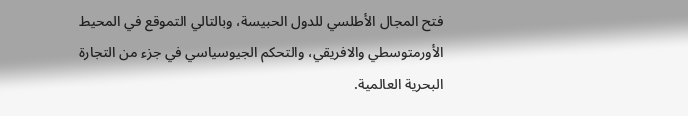فتح المجال الأطلسي للدول الحبيسة، وبالتالي التموقع في المحيط الأورمتوسطي والافريقي، والتحكم الجيوسياسي في جزء من التجارة البحرية العالمية.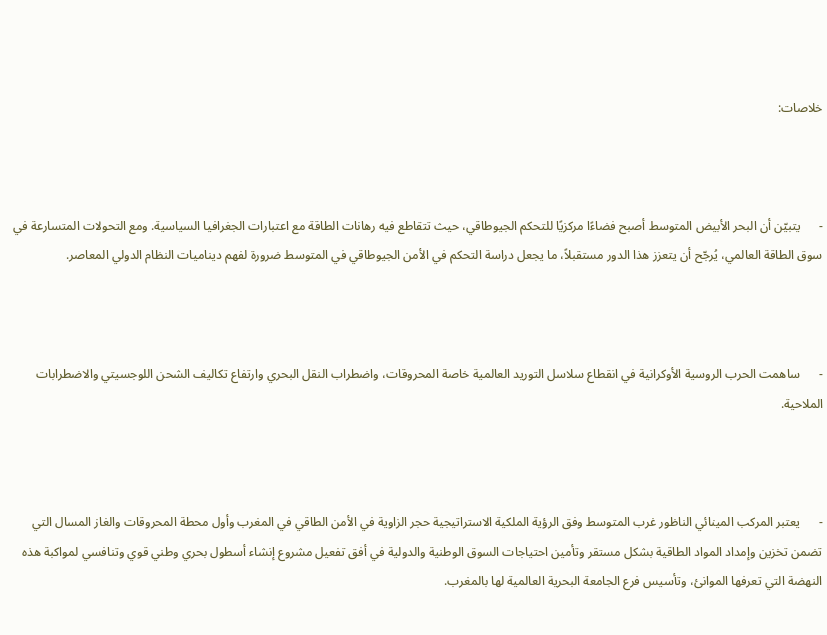خلاصات:



-      يتبيّن أن البحر الأبيض المتوسط أصبح فضاءًا مركزيًا للتحكم الجيوطاقي، حيث تتقاطع فيه رهانات الطاقة مع اعتبارات الجغرافيا السياسية. ومع التحولات المتسارعة في سوق الطاقة العالمي، يُرجّح أن يتعزز هذا الدور مستقبلاً، ما يجعل دراسة التحكم في الأمن الجيوطاقي في المتوسط ضرورة لفهم ديناميات النظام الدولي المعاصر.



-      ساهمت الحرب الروسية الأوكرانية في انقطاع سلاسل التوريد العالمية خاصة المحروقات، واضطراب النقل البحري وارتفاع تكاليف الشحن اللوجسيتي والاضطرابات الملاحية.



-      يعتبر المركب المينائي الناظور غرب المتوسط وفق الرؤية الملكية الاستراتيجية حجر الزاوية في الأمن الطاقي في المغرب وأول محطة المحروقات والغاز المسال التي تضمن تخزين وإمداد المواد الطاقية بشكل مستقر وتأمين احتياجات السوق الوطنية والدولية في أفق تفعيل مشروع إنشاء أسطول بحري وطني قوي وتنافسي لمواكبة هذه النهضة التي تعرفها الموانئ، وتأسيس فرع الجامعة البحرية العالمية لها بالمغرب.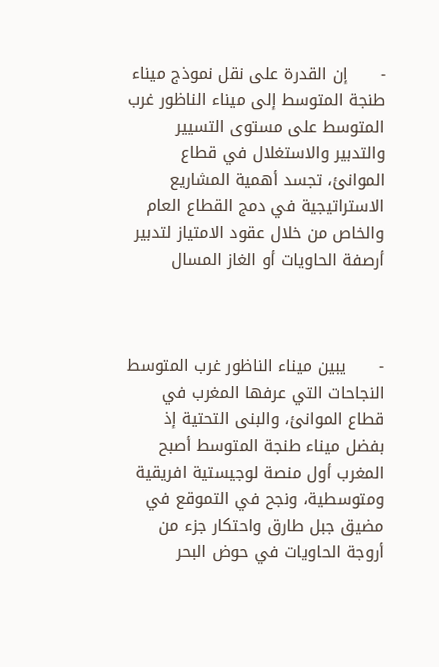-      إن القدرة على نقل نموذج ميناء طنجة المتوسط إلى ميناء الناظور غرب المتوسط على مستوى التسيير والتدبير والاستغلال في قطاع الموانئ، تجسد أهمية المشاريع الاستراتيجية في دمج القطاع العام والخاص من خلال عقود الامتياز لتدبير أرصفة الحاويات أو الغاز المسال



-      يبين ميناء الناظور غرب المتوسط النجاحات التي عرفها المغرب في قطاع الموانئ، والبنى التحتية إذ بفضل ميناء طنجة المتوسط أصبح المغرب أول منصة لوجيستية افريقية ومتوسطية، ونجح في التموقع في مضيق جبل طارق واحتكار جزء من أروجة الحاويات في حوض البحر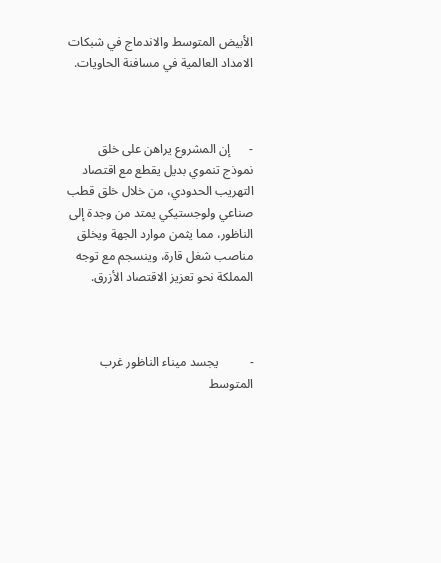الأبيض المتوسط والاندماج في شبكات الامداد العالمية في مسافنة الحاويات.



-      إن المشروع يراهن على خلق نموذج تنموي بديل يقطع مع اقتصاد التهريب الحدودي، من خلال خلق قطب صناعي ولوجستيكي يمتد من وجدة إلى الناظور، مما يثمن موارد الجهة ويخلق مناصب شغل قارة، وينسجم مع توجه المملكة نحو تعزيز الاقتصاد الأزرق.



-          يجسد ميناء الناظور غرب المتوسط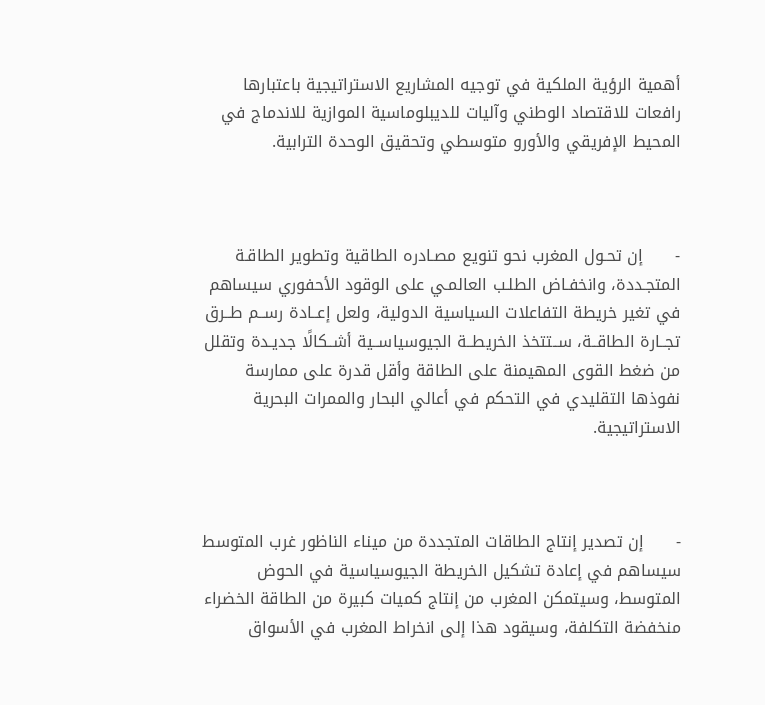أهمية الرؤية الملكية في توجيه المشاريع الاستراتيجية باعتبارها رافعات للاقتصاد الوطني وآليات للديبلوماسية الموازية للاندماج في المحيط الإفريقي والأورو متوسطي وتحقيق الوحدة الترابية.



-      إن تحـول المغرب نحو تنويع مصـادره الطاقية وتطوير الطاقـة المتجـددة، وانخفـاض الطلـب العالمـي على الوقود الأحفوري سيساهم في تغير خريطة التفاعلات السياسية الدولية، ولعل إعــادة رســم طــرق تجــارة الطاقــة، ســتتخذ الخريطــة الجيوسياســية أشــكالًا جديـدة وتقلل من ضغط القوى المهيمنة على الطاقة وأقل قدرة على ممارسة نفوذها التقليدي في التحكم في أعالي البحار والممرات البحرية الاستراتيجية.



-      إن تصدير إنتاج الطاقات المتجددة من ميناء الناظور غرب المتوسط سيساهم في إعادة تشكيل الخريطة الجيوسياسية في الحوض المتوسط، وسيتمكن المغرب من إنتاج كميات كبيرة من الطاقة الخضراء منخفضة التكلفة، وسيقود هذا إلى انخراط المغرب في الأسواق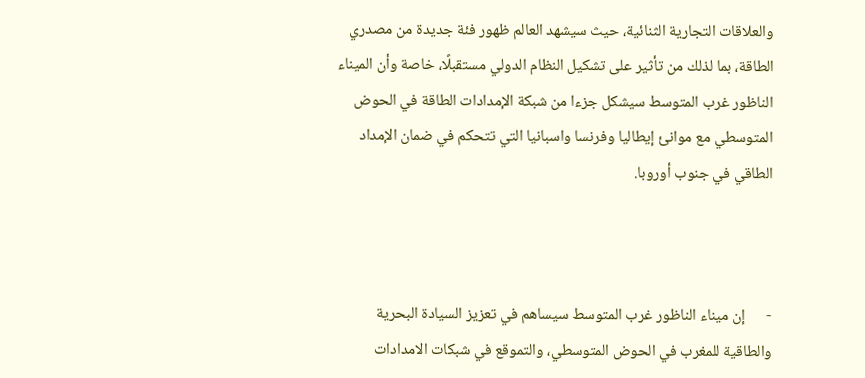والعلاقات التجارية الثنائية، حيث سيشهد العالم ظهور فئة جديدة من مصدري الطاقة، بما لذلك من تأثير على تشكيل النظام الدولي مستقبلًا، خاصة وأن الميناء الناظور غرب المتوسط سيشكل جزءا من شبكة الإمدادات الطاقة في الحوض المتوسطي مع موانئ إيطاليا وفرنسا واسبانيا التي تتحكم في ضمان الإمداد الطاقي في جنوب أوروبا.



-      إن ميناء الناظور غرب المتوسط سيساهم في تعزيز السيادة البحرية والطاقية للمغرب في الحوض المتوسطي، والتموقع في شبكات الامدادات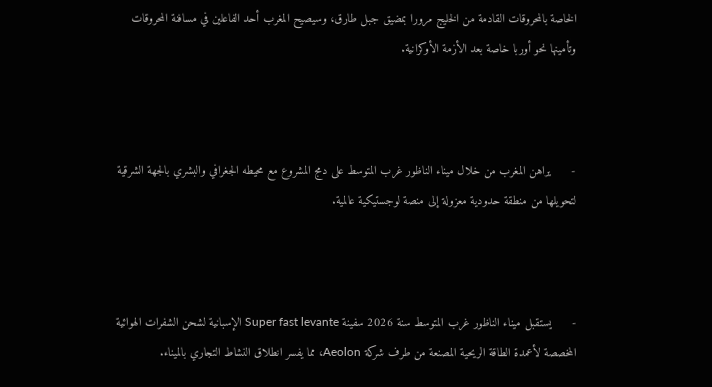الخاصة بالمحروقات القادمة من الخليج مرورا بمضيق جبل طارق، وسيصيح المغرب أحد الفاعلين في مسافنة المحروقات وتأمينها نحو أوربا خاصة بعد الأزمة الأوكرانية.



-      يراهن المغرب من خلال ميناء الناظور غرب المتوسط على دمج المشروع مع محيطه الجغرافي والبشري بالجهة الشرقية لتحويلها من منطقة حدودية معزولة إلى منصة لوجستيكية عالمية.



-      يستقبل ميناء الناظور غرب المتوسط سنة 2026 سفينة Super fast levante الإسبانية لشحن الشفرات الهوائية المخصصة لأعمدة الطاقة الريحية المصنعة من طرف شركة Aeolon، مما يفسر انطلاق النشاط التجاري بالميناء.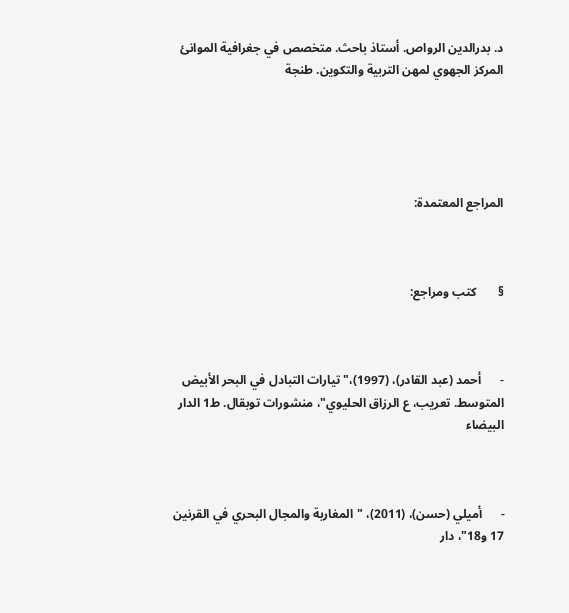د. بدرالدين الرواص. أستاذ باحث. متخصص في جغرافية الموانئ المركز الجهوي لمهن التربية والتكوين. طنجة





المراجع المعتمدة:



§       كتب ومراجع:



-      أحمد (عبد القادر)، (1997)،"تيارات التبادل في البحر الأبيض المتوسط. تعريب، ع الرزاق الحليوي"، منشورات توبقال. ط1 الدار البيضاء



-      أميلي (حسن)، (2011)، "المغاربة والمجال البحري في القرنين 17 و18"، دار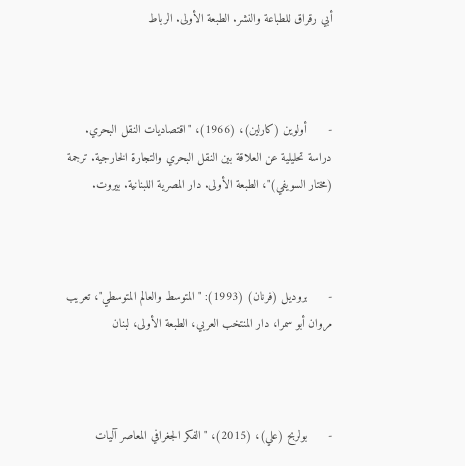أبي رقراق للطباعة والنشر. الطبعة الأولى. الرباط



-      أولوين (كارلين)، (1966)، "اقتصاديات النقل البحري. دراسة تحليلية عن العلاقة بين النقل البحري والتجارة الخارجية. ترجمة (مختار السويفي)"، الطبعة الأولى. دار المصرية اللبنانية. بيروت.



-      بروديل (فرنان) (1993): "المتوسط والعالم المتوسطي"، تعريب مروان أبو سمرا، دار المنتخب العربي، الطبعة الأولى، لبنان



-      بولربح (علي)، (2015)، "الفكر الجغرافي المعاصر آليات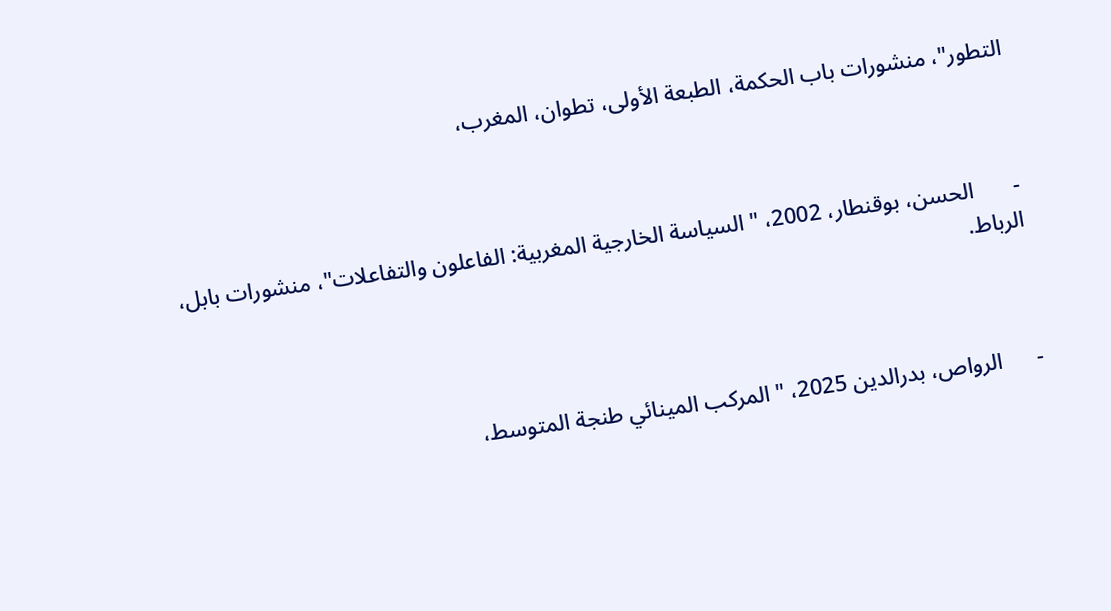التطور"، منشورات باب الحكمة، الطبعة الأولى، تطوان، المغرب،



-       الحسن، بوقنطار، 2002، " السياسة الخارجية المغربية: الفاعلون والتفاعلات"، منشورات بابل، الرباط.



-      الرواص، بدرالدين 2025، " المركب المينائي طنجة المتوسط،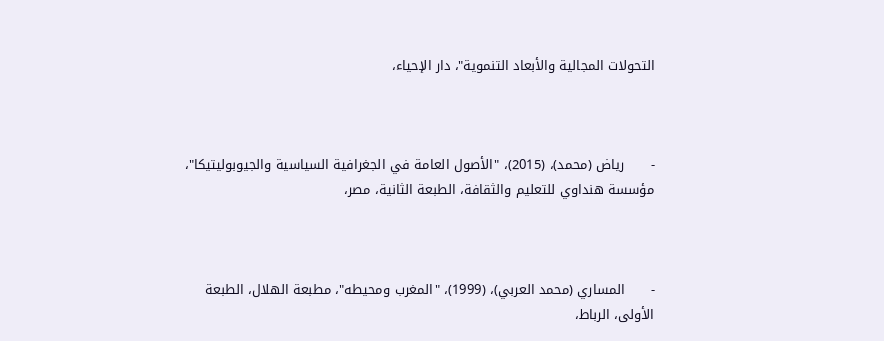التحولات المجالية والأبعاد التنموية"، دار الإحياء،



-      رياض (محمد)، (2015)، "الأصول العامة في الجغرافية السياسية والجيوبوليتيكا"، مؤسسة هنداوي للتعليم والثقافة، الطبعة الثانية، مصر،



-      المساري (محمد العربي)، (1999)، "المغرب ومحيطه"، مطبعة الهلال، الطبعة الأولى، الرباط،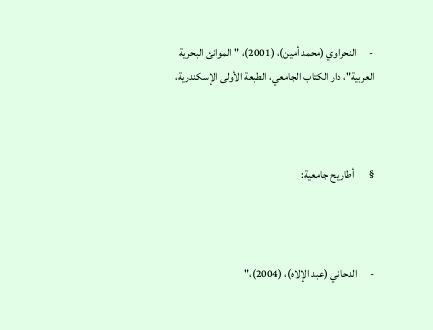-      النحراوي (محمد أمين)، (2001)، "الموانئ البحرية العربية"، دار الكتاب الجامعي، الطبعة الأولى الإسكندرية،



§       أطاريح جامعية:



-      الدحاني (عبد الإلاه)، (2004)،"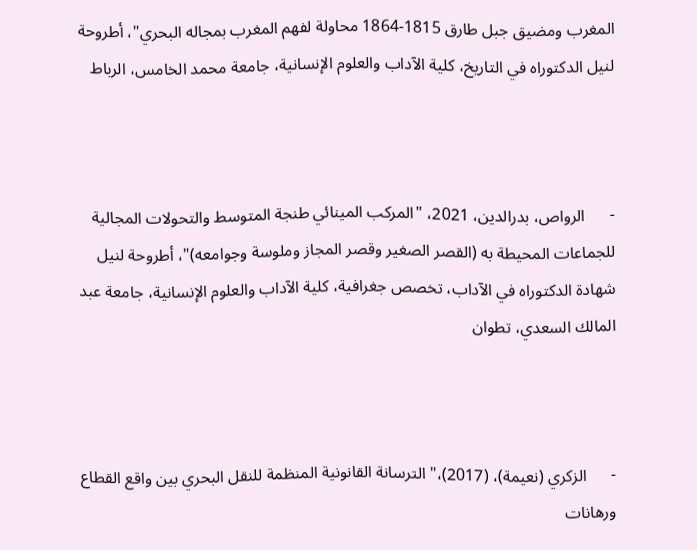المغرب ومضيق جبل طارق 1815-1864 محاولة لفهم المغرب بمجاله البحري"، أطروحة لنيل الدكتوراه في التاريخ، كلية الآداب والعلوم الإنسانية، جامعة محمد الخامس، الرباط



-      الرواص، بدرالدين، 2021، "المركب المينائي طنجة المتوسط والتحولات المجالية للجماعات المحيطة به (القصر الصغير وقصر المجاز وملوسة وجوامعه)"، أطروحة لنيل شهادة الدكتوراه في الآداب، تخصص جغرافية، كلية الآداب والعلوم الإنسانية، جامعة عبد المالك السعدي، تطوان



-      الزكري (نعيمة)، (2017)،" الترسانة القانونية المنظمة للنقل البحري بين واقع القطاع ورهانات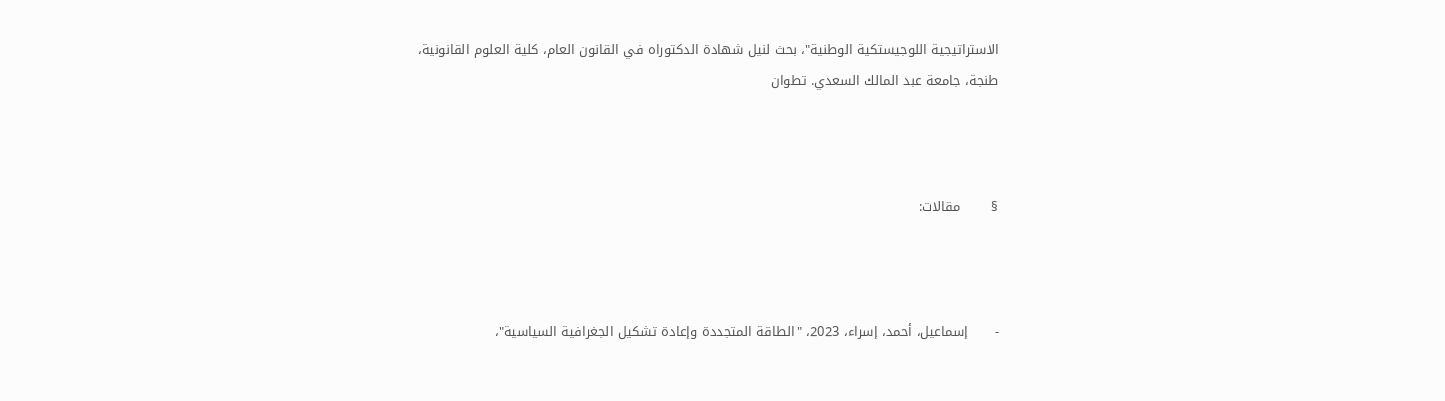الاستراتيجية اللوجيستكية الوطنية"، بحث لنيل شهادة الدكتوراه في القانون العام، كلية العلوم القانونية، طنجة، جامعة عبد المالك السعدي. تطوان



§       مقالات:



-      إسماعيل، أحمد، إسراء، 2023، "الطاقة المتجددة وإعادة تشكيل الجغرافية السياسية"،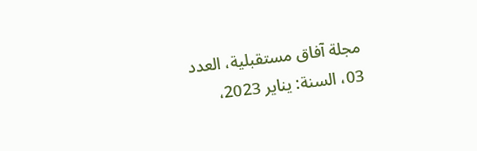مجلة آفاق مستقبلية، العدد 03، السنة: يناير 2023،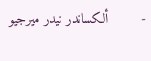-        ألكساندر نيدر ميرجيو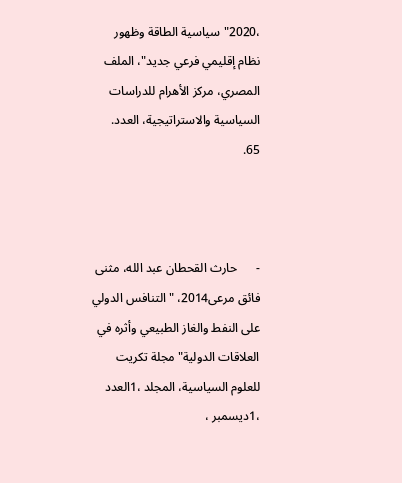،2020"سياسية الطاقة وظهور نظام إقليمي فرعي جديد"، الملف المصري، مركز الأهرام للدراسات السياسية والاستراتيجية، العدد. 65.



-      حارث القحطان عبد الله، مثنى فائق مرعى2014، "التنافس الدولي على النفط والغاز الطبيعي وأثره في العلاقات الدولية"مجلة تكريت للعلوم السياسية، المجلد ،1العدد ،1ديسمبر ،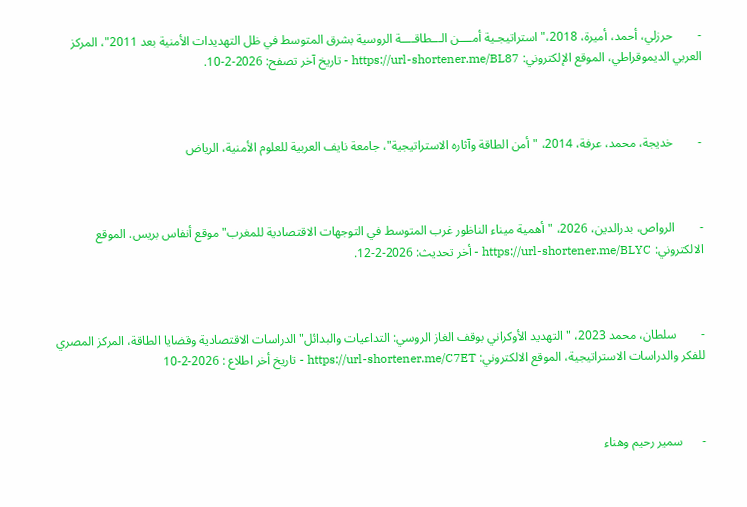-        حرزلي، أحمد، أميرة، 2018،" استراتيجـية أمــــن الـــطاقــــة الروسية بشرق المتوسط في ظل التهديدات الأمنية بعد 2011"، المركز العربي الديموقراطي، الموقع الإلكتروني: https://url-shortener.me/BL87 - تاريخ آخر تصفح: 2026-2-10.



-        خديجة، محمد، عرفة، 2014، "أمن الطاقة وآثاره الاستراتيجية"، جامعة نايف العربية للعلوم الأمنية، الرياض



-        الرواص، بدرالدين، 2026، "أهمية ميناء الناظور غرب المتوسط في التوجهات الاقتصادية للمغرب" موقع أنفاس بريس. الموقع الالكتروني: https://url-shortener.me/BLYC - أخر تحديث: 2026-2-12.



-        سلطان، محمد 2023، " التهديد الأوكراني بوقف الغاز الروسي: التداعيات والبدائل" الدراسات الاقتصادية وقضايا الطاقة، المركز المصري للفكر والدراسات الاستراتيجية، الموقع الالكتروني: https://url-shortener.me/C7ET - تاريخ أخر اطلاع : 2026-2-10



-      سمير رحيم وهناء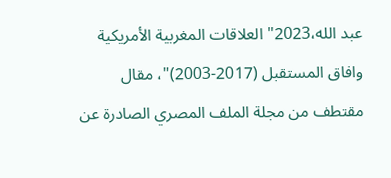عبد الله،2023" العلاقات المغربية الأمريكية وافاق المستقبل (2017-2003)"، مقال مقتطف من مجلة الملف المصري الصادرة عن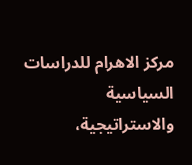مركز الاهرام للدراسات السياسية والاستراتيجية،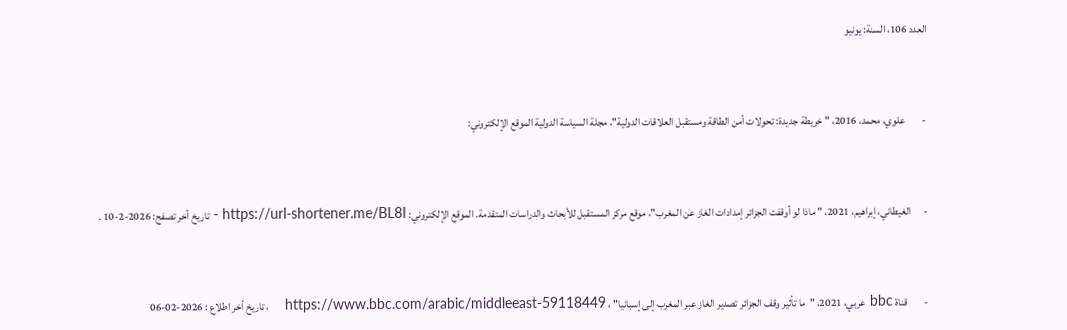العدد 106، السنة: يونيو



-        علوي، محمد، 2016، " خريطة جديدة: تحولات أمن الطاقة ومستقبل العلاقات الدولية"، مجلة السياسة الدولية الموقع الإلكتروني:



-      الغيطاني، إبراهيم، 2021، " ماذا لو أوقفت الجزائر إمدادات الغاز عن المغرب"، موقع مركز المستقبل للأبحاث والدراسات المتقدمة. الموقع الإلكتروني: https://url-shortener.me/BL8I - تاريخ أخر تصفح: 2026-2-10 .



-        قناة bbc عربي، 2021، "ما تأثير وقف الجزائر تصدير الغاز عبر المغرب إلى إسبانيا" ، https://www.bbc.com/arabic/middleeast-59118449    ، تاريخ أخر اطلاع : 2026-02-06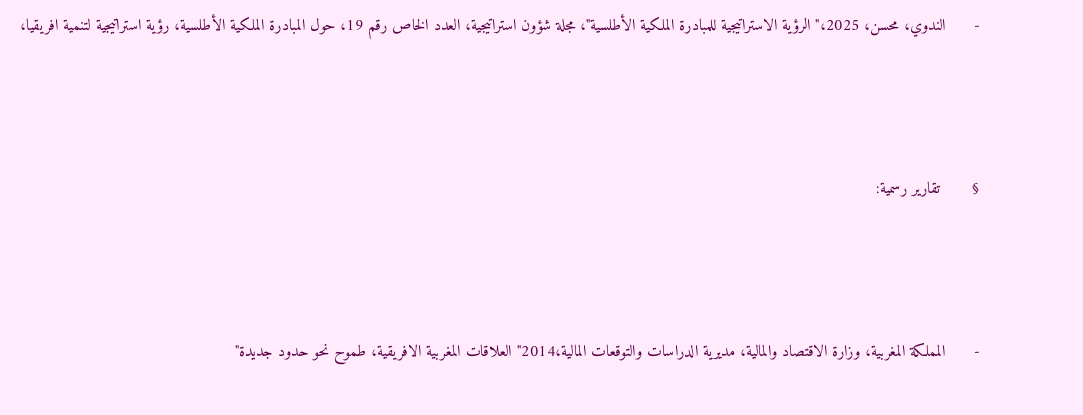-      الندوي، محسن، 2025،" الرؤية الاستراتيجية للمبادرة الملكية الأطلسية"، مجلة شؤون استراتيجية، العدد الخاص رقم 19، حول المبادرة الملكية الأطلسية، رؤية استراتيجية لتنمية افريقيا،



§       تقارير رسمية:



-      المملكة المغربية، وزارة الاقتصاد والمالية، مديرية الدراسات والتوقعات المالية،2014" العلاقات المغربية الافريقية، طموح نحو حدود جديدة"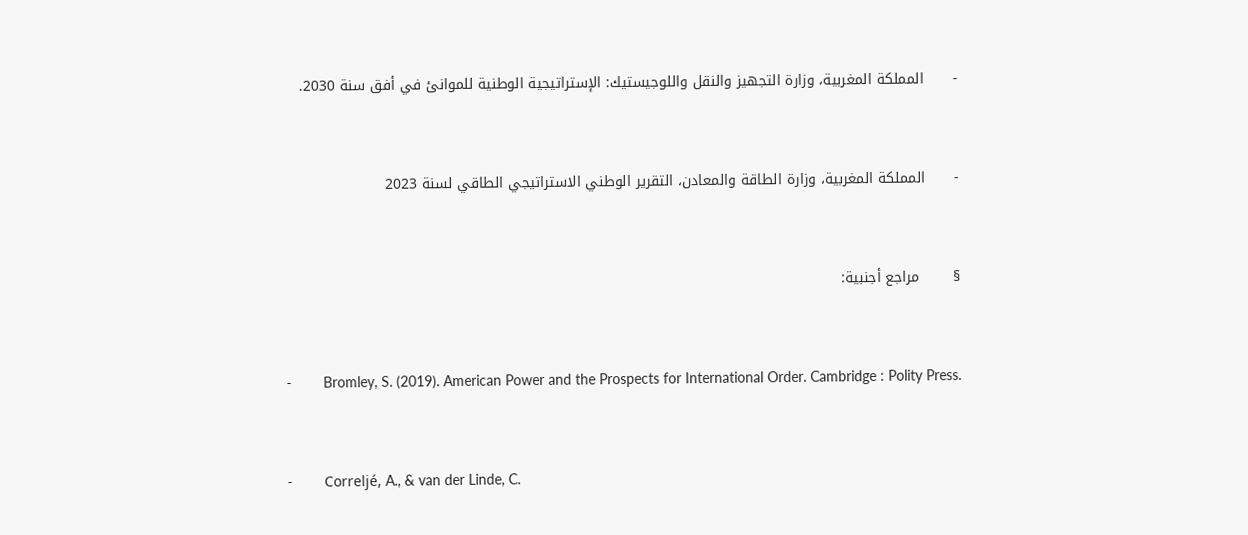-      المملكة المغربية، وزارة التجهيز والنقل واللوجيستيك: الإستراتيجية الوطنية للموانئ في أفق سنة 2030.



-      المملكة المغربية، وزارة الطاقة والمعادن، التقرير الوطني الاستراتيجي الطاقي لسنة 2023



§       مراجع أجنبية:



-        Bromley, S. (2019). American Power and the Prospects for International Order. Cambridge : Polity Press.



-        Correljé, A., & van der Linde, C.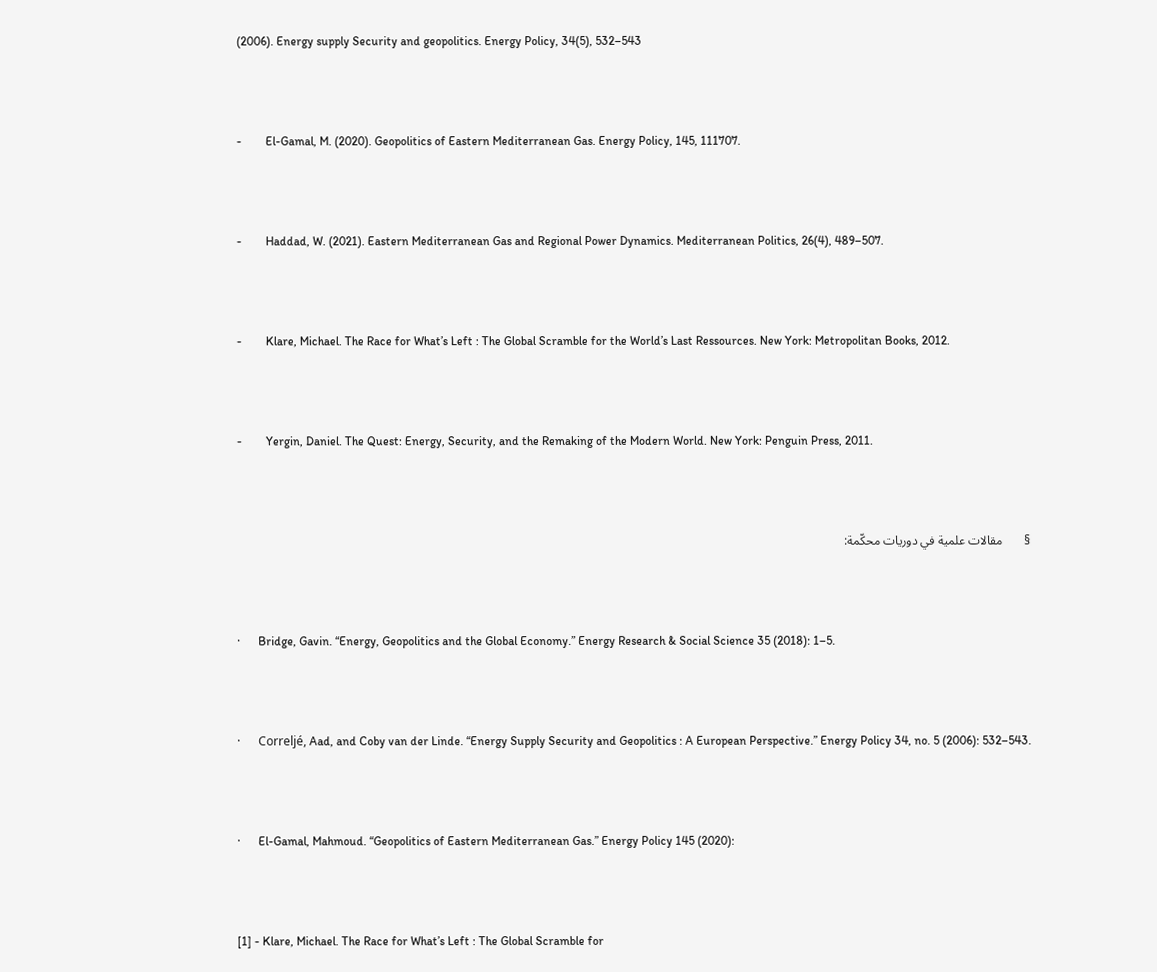(2006). Energy supply Security and geopolitics. Energy Policy, 34(5), 532–543



-        El-Gamal, M. (2020). Geopolitics of Eastern Mediterranean Gas. Energy Policy, 145, 111707.



-        Haddad, W. (2021). Eastern Mediterranean Gas and Regional Power Dynamics. Mediterranean Politics, 26(4), 489–507.



-        Klare, Michael. The Race for What’s Left : The Global Scramble for the World’s Last Ressources. New York: Metropolitan Books, 2012.



-        Yergin, Daniel. The Quest: Energy, Security, and the Remaking of the Modern World. New York: Penguin Press, 2011.



§       مقالات علمية في دوريات محكّمة:



·      Bridge, Gavin. “Energy, Geopolitics and the Global Economy.” Energy Research & Social Science 35 (2018): 1–5.



·      Correljé, Aad, and Coby van der Linde. “Energy Supply Security and Geopolitics : A European Perspective.” Energy Policy 34, no. 5 (2006): 532–543.



·      El-Gamal, Mahmoud. “Geopolitics of Eastern Mediterranean Gas.” Energy Policy 145 (2020):



[1] - Klare, Michael. The Race for What’s Left : The Global Scramble for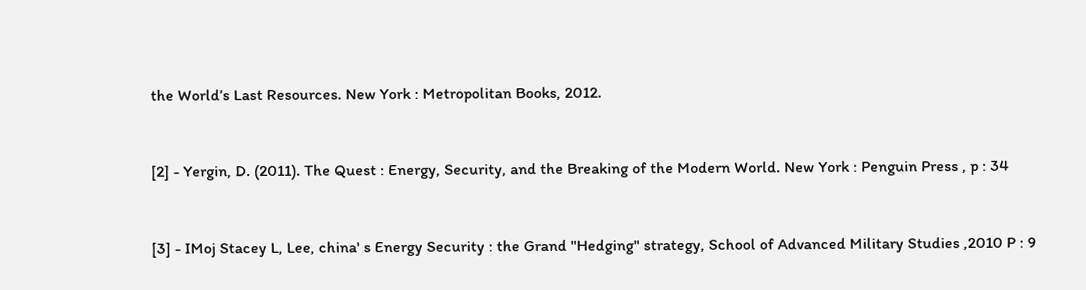the World’s Last Resources. New York : Metropolitan Books, 2012.



[2] - Yergin, D. (2011). The Quest : Energy, Security, and the Breaking of the Modern World. New York : Penguin Press , p : 34



[3] - IMoj Stacey L, Lee, china' s Energy Security : the Grand "Hedging" strategy, School of Advanced Military Studies ,2010 P : 9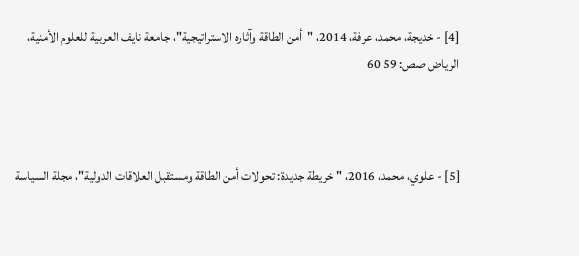[4] - خديجة، محمد، عرفة، 2014، "أمن الطاقة وآثاره الاستراتيجية"، جامعة نايف العربية للعلوم الأمنية، الرياض صص: 59 60



[5] - علوي، محمد، 2016، " خريطة جديدة: تحولات أمن الطاقة ومستقبل العلاقات الدولية"، مجلة السياسة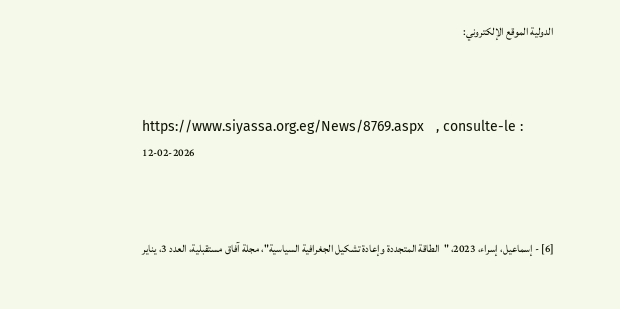الدولية الموقع الإلكتروني:



https://www.siyassa.org.eg/News/8769.aspx   , consulte-le : 12-02-2026



[6] - إسماعيل، إسراء، 2023، "الطاقة المتجددة وإعادة تشكيل الجغرافية السياسية"، مجلة آفاق مستقبلية، العدد 3، يناير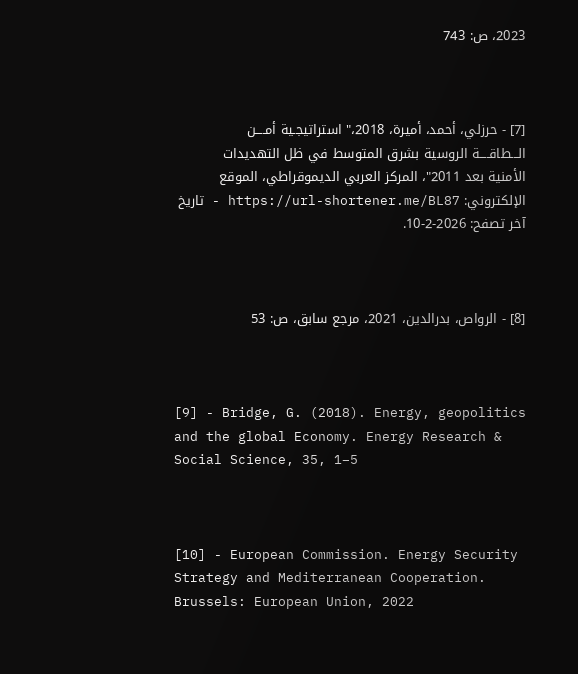2023، ص: 743



[7] - حرزلي، أحمد، أميرة، 2018،" استراتيجـية أمــــن الـــطاقــــة الروسية بشرق المتوسط في ظل التهديدات الأمنية بعد 2011"، المركز العربي الديموقراطي، الموقع الإلكتروني: https://url-shortener.me/BL87 - تاريخ آخر تصفح: 2026-2-10.



[8] - الرواص، بدرالدين، 2021، مرجع سابق، ص: 53



[9] - Bridge, G. (2018). Energy, geopolitics and the global Economy. Energy Research & Social Science, 35, 1–5



[10] - European Commission. Energy Security Strategy and Mediterranean Cooperation. Brussels: European Union, 2022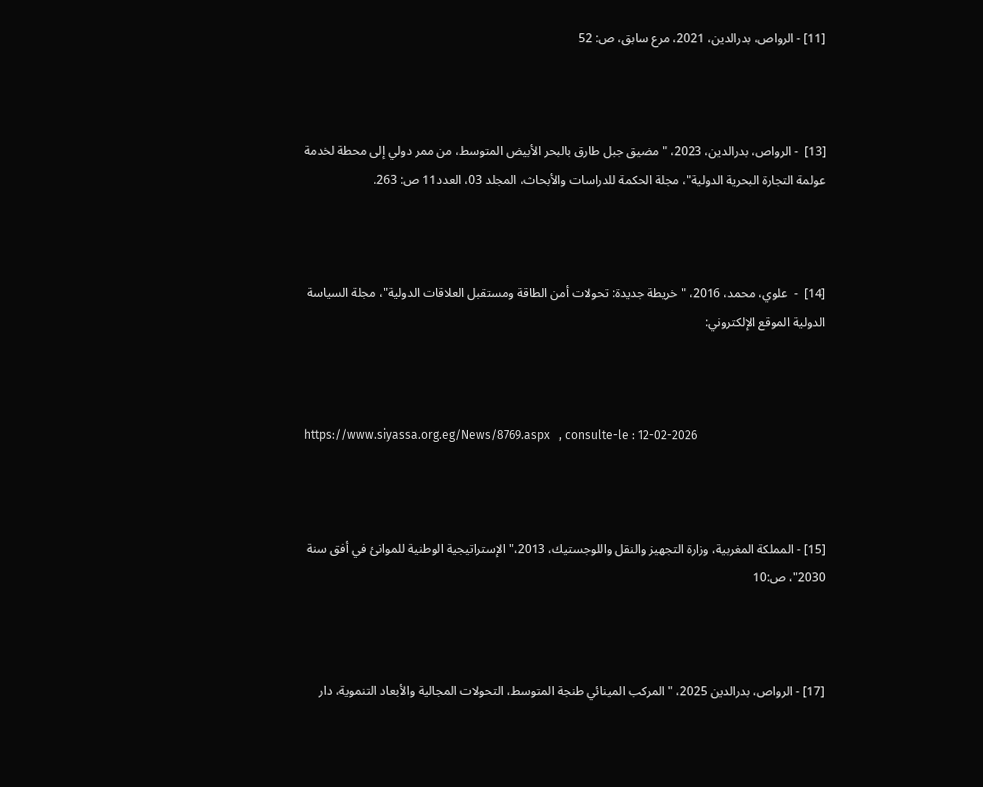[11] - الرواص، بدرالدين، 2021، مرع سابق، ص: 52



[13]  - الرواص، بدرالدين، 2023، "مضيق جبل طارق بالبحر الأبيض المتوسط، من ممر دولي إلى محطة لخدمة عولمة التجارة البحرية الدولية"، مجلة الحكمة للدراسات والأبحاث، المجلد 03، العدد11 ص: 263.



[14]  -  علوي، محمد، 2016، " خريطة جديدة: تحولات أمن الطاقة ومستقبل العلاقات الدولية"، مجلة السياسة الدولية الموقع الإلكتروني:



https://www.siyassa.org.eg/News/8769.aspx   , consulte-le : 12-02-2026



[15] - المملكة المغربية، وزارة التجهيز والنقل واللوجستيك، 2013،"الإستراتيجية الوطنية للموانئ في أفق سنة 2030"، ص:10



[17] - الرواص، بدرالدين 2025، " المركب المينائي طنجة المتوسط، التحولات المجالية والأبعاد التنموية، دار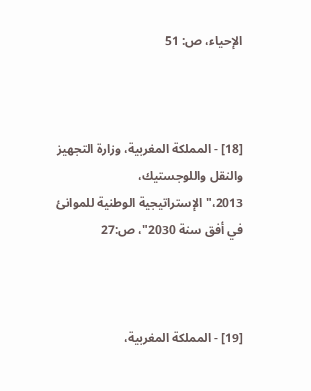الإحياء، ص: 51



[18] - المملكة المغربية، وزارة التجهيز والنقل واللوجستيك، 2013،"الإستراتيجية الوطنية للموانئ في أفق سنة 2030"، ص:27



[19] - المملكة المغربية،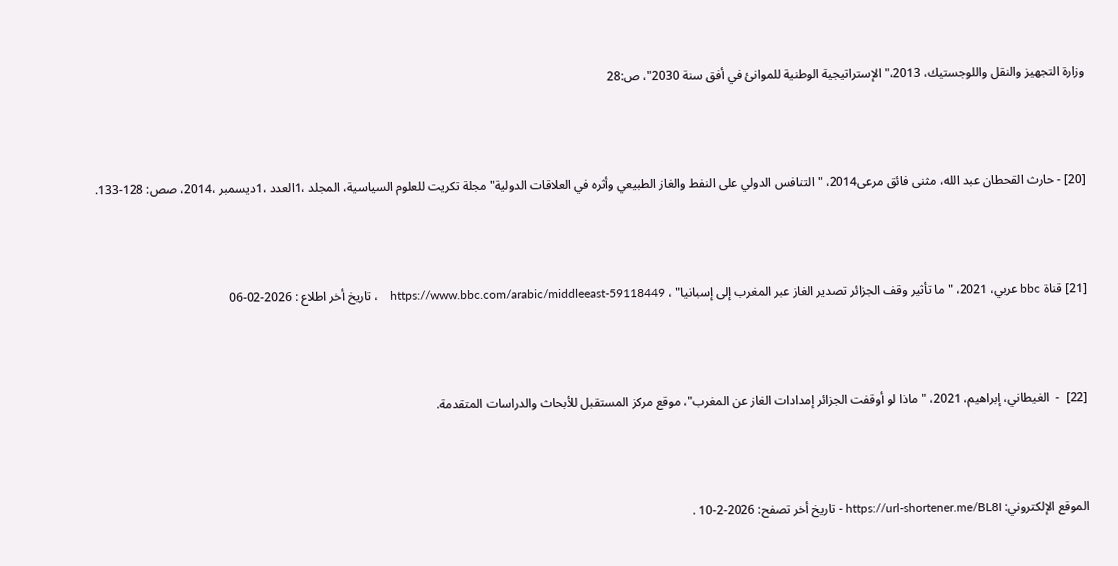وزارة التجهيز والنقل واللوجستيك، 2013،"الإستراتيجية الوطنية للموانئ في أفق سنة 2030"، ص:28



[20] - حارث القحطان عبد الله، مثنى فائق مرعى2014، "التنافس الدولي على النفط والغاز الطبيعي وأثره في العلاقات الدولية"مجلة تكريت للعلوم السياسية، المجلد ،1العدد ،1ديسمبر ،2014، صص: 128-133.



[21] قناة bbc عربي، 2021، "ما تأثير وقف الجزائر تصدير الغاز عبر المغرب إلى إسبانيا" ، https://www.bbc.com/arabic/middleeast-59118449    ، تاريخ أخر اطلاع : 2026-02-06



[22]  -  الغيطاني، إبراهيم، 2021، " ماذا لو أوقفت الجزائر إمدادات الغاز عن المغرب"، موقع مركز المستقبل للأبحاث والدراسات المتقدمة.



الموقع الإلكتروني: https://url-shortener.me/BL8I - تاريخ أخر تصفح: 2026-2-10 .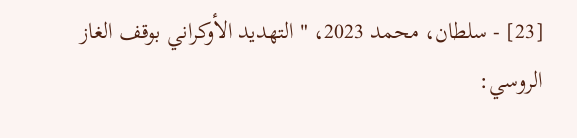[23] - سلطان، محمد 2023، " التهديد الأوكراني بوقف الغاز الروسي: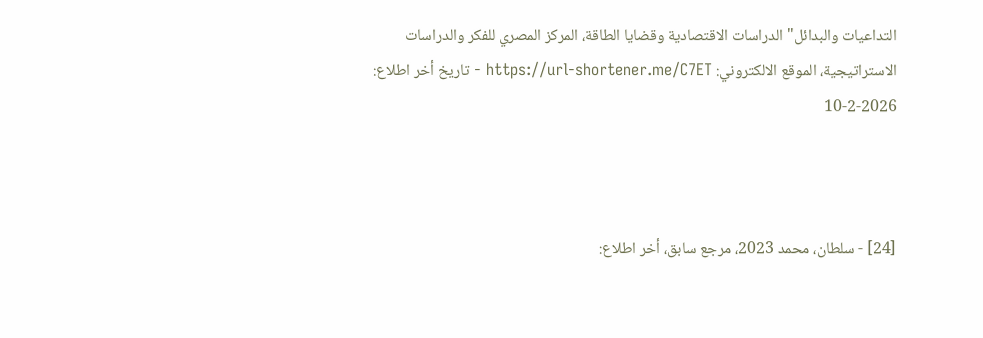التداعيات والبدائل" الدراسات الاقتصادية وقضايا الطاقة، المركز المصري للفكر والدراسات الاستراتيجية، الموقع الالكتروني: https://url-shortener.me/C7ET - تاريخ أخر اطلاع: 2026-2-10



[24] - سلطان، محمد 2023، مرجع سابق، أخر اطلاع: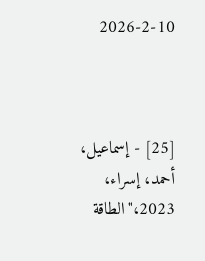2026-2-10



[25] - إسماعيل، أحمد، إسراء، 2023،"الطاقة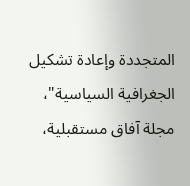المتجددة وإعادة تشكيل الجغرافية السياسية"، مجلة آفاق مستقبلية،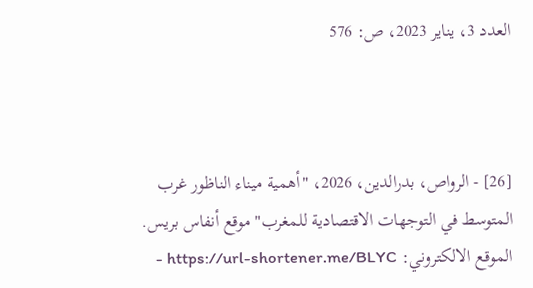العدد 3، يناير 2023، ص: 576



[26] - الرواص، بدرالدين، 2026، "أهمية ميناء الناظور غرب المتوسط في التوجهات الاقتصادية للمغرب" موقع أنفاس بريس. الموقع الالكتروني: https://url-shortener.me/BLYC -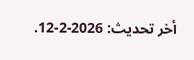أخر تحديث: 2026-2-12.